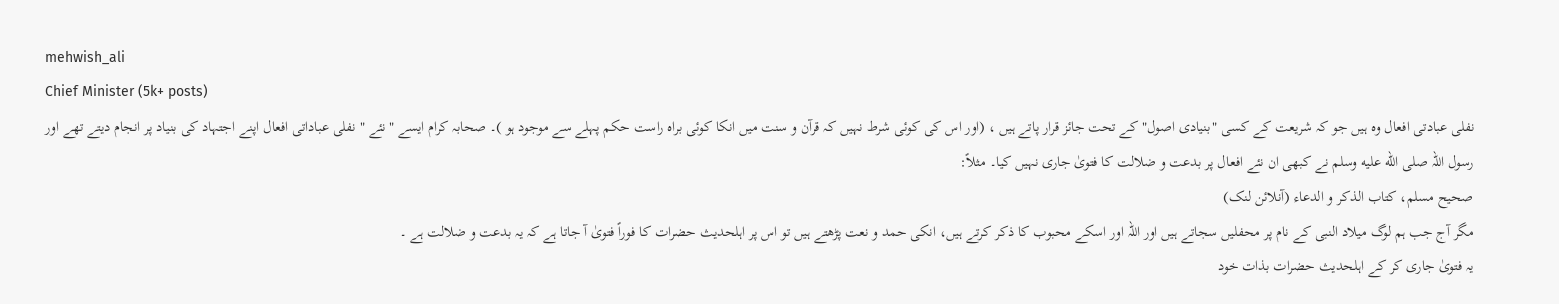mehwish_ali
Chief Minister (5k+ posts)
نفلی عبادتی افعال وہ ہیں جو کہ شریعت کے کسی "بنیادی اصول" کے تحت جائز قرار پاتے ہیں ، (اور اس کی کوئی شرط نہیں کہ قرآن و سنت میں انکا کوئی براہ راست حکم پہلے سے موجود ہو )۔ صحابہ کرام ایسے "نئے " نفلی عباداتی افعال اپنے اجتہاد کی بنیاد پر انجام دیتے تھے اور رسول اللہ صلى الله عليه وسلم نے کبھی ان نئے افعال پر بدعت و ضلالت کا فتویٰ جاری نہیں کیا۔ مثلاً:
صحیح مسلم، کتاب الذکر و الدعاء (آنلائن لنک)
مگر آج جب ہم لوگ میلاد النبی کے نام پر محفلیں سجاتے ہیں اور اللہ اور اسکے محبوب کا ذکر کرتے ہیں، انکی حمد و نعت پڑھتے ہیں تو اس پر اہلحدیث حضرات کا فوراً فتویٰ آ جاتا ہے کہ یہ بدعت و ضلالت ہے ۔
یہ فتویٰ جاری کر کے اہلحدیث حضرات بذات خود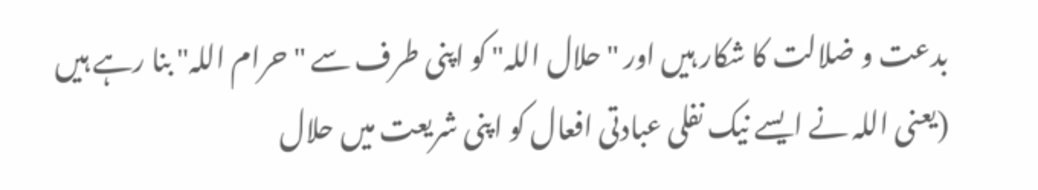بدعت و ضلالت کا شکار ہیں اور "حلال اللہ" کو اپنی طرف سے "حرام اللہ" بنا رہے ہیں (یعنی اللہ نے ایسے نیک نفلی عبادتی افعال کو اپنی شریعت میں حلال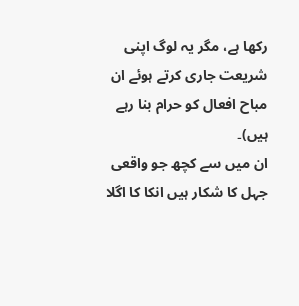رکھا ہے، مگر یہ لوگ اپنی شریعت جاری کرتے ہوئے ان مباح افعال کو حرام بنا رہے ہیں)۔
ان میں سے کچھ جو واقعی جہل کا شکار ہیں انکا کا اگلا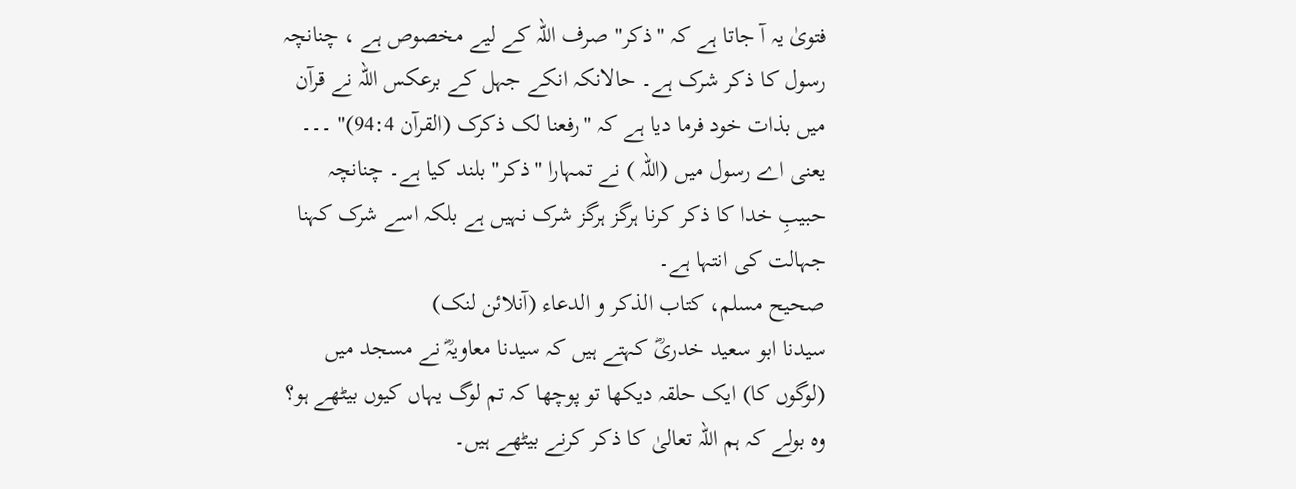فتویٰ یہ آ جاتا ہے کہ "ذکر" صرف اللہ کے لیے مخصوص ہے ، چنانچہ رسول کا ذکر شرک ہے۔ حالانکہ انکے جہل کے برعکس اللہ نے قرآن میں بذات خود فرما دیا ہے کہ "رفعنا لک ذکرک (القرآن 94:4)" ۔۔۔ یعنی اے رسول میں (اللہ ) نے تمہارا "ذکر" بلند کیا ہے۔ چنانچہ حبیبِ خدا کا ذکر کرنا ہرگز ہرگز شرک نہیں ہے بلکہ اسے شرک کہنا جہالت کی انتہا ہے۔
صحیح مسلم، کتاب الذکر و الدعاء (آنلائن لنک)
سیدنا ابو سعید خدریؓ کہتے ہیں کہ سیدنا معاویہؓ نے مسجد میں (لوگوں کا) ایک حلقہ دیکھا تو پوچھا کہ تم لوگ یہاں کیوں بیٹھے ہو؟ وہ بولے کہ ہم اللہ تعالیٰ کا ذکر کرنے بیٹھے ہیں۔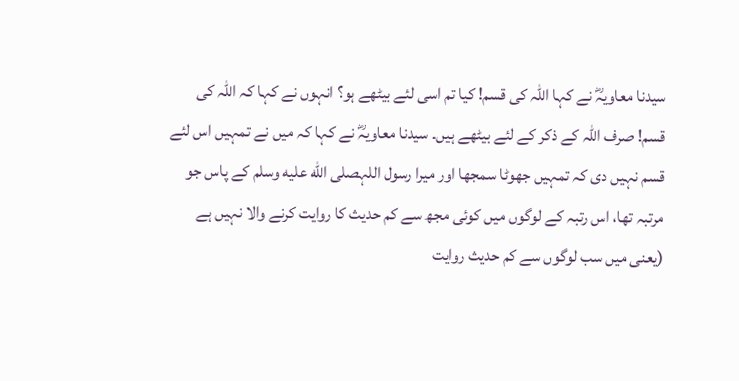سیدنا معاویہؓ نے کہا اللہ کی قسم! کیا تم اسی لئے بیٹھے ہو؟ انہوں نے کہا کہ اللہ کی قسم! صرف اللہ کے ذکر کے لئے بیٹھے ہیں۔ سیدنا معاویہؓ نے کہا کہ میں نے تمہیں اس لئے قسم نہیں دی کہ تمہیں جھوٹا سمجھا اور میرا رسول اللہصلى الله عليه وسلم کے پاس جو مرتبہ تھا، اس رتبہ کے لوگوں میں کوئی مجھ سے کم حدیث کا روایت کرنے والا نہیں ہے (یعنی میں سب لوگوں سے کم حدیث روایت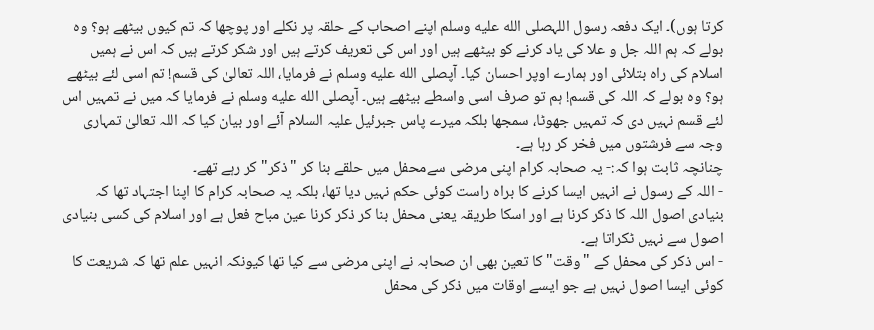کرتا ہوں)۔ ایک دفعہ رسول اللہصلى الله عليه وسلم اپنے اصحاب کے حلقہ پر نکلے اور پوچھا کہ تم کیوں بیٹھے ہو؟ وہ بولے کہ ہم اللہ جل و علا کی یاد کرنے کو بیٹھے ہیں اور اس کی تعریف کرتے ہیں اور شکر کرتے ہیں کہ اس نے ہمیں اسلام کی راہ بتلائی اور ہمارے اوپر احسان کیا۔ آپصلى الله عليه وسلم نے فرمایا، اللہ تعالیٰ کی قسم! تم اسی لئے بیٹھے ہو؟ وہ بولے کہ اللہ کی قسم! ہم تو صرف اسی واسطے بیٹھے ہیں۔ آپصلى الله عليه وسلم نے فرمایا کہ میں نے تمہیں اس لئے قسم نہیں دی کہ تمہیں جھوٹا، سمجھا بلکہ میرے پاس جبرئیل علیہ السلام آئے اور بیان کیا کہ اللہ تعالیٰ تمہاری وجہ سے فرشتوں میں فخر کر رہا ہے۔
چنانچہ ثابت ہوا کہ:- یہ صحابہ کرام اپنی مرضی سےمحفل میں حلقے بنا کر "ذکر" کر رہے تھے۔
- اللہ کے رسول نے انہیں ایسا کرنے کا براہ راست کوئی حکم نہیں دیا تھا، بلکہ یہ صحابہ کرام کا اپنا اجتہاد تھا کہ بنیادی اصول اللہ کا ذکر کرنا ہے اور اسکا طریقہ یعنی محفل بنا کر ذکر کرنا عین مباح فعل ہے اور اسلام کی کسی بنیادی اصول سے نہیں ٹکراتا ہے۔
- اس ذکر کی محفل کے "وقت" کا تعین بھی ان صحابہ نے اپنی مرضی سے کیا تھا کیونکہ انہیں علم تھا کہ شریعت کا کوئی ایسا اصول نہیں ہے جو ایسے اوقات میں ذکر کی محفل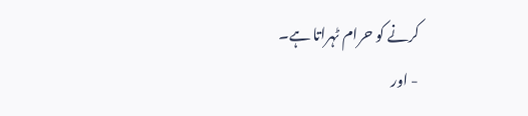کرنے کو حرام ٹہراتا ہے۔
- اور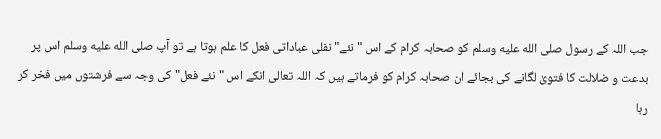جب اللہ کے رسول صلى الله عليه وسلم کو صحابہ کرام کے اس "نئے"نفلی عباداتی فعل کا علم ہوتا ہے تو آپ صلى الله عليه وسلم اس پر بدعت و ضلالت کا فتویٰ لگانے کی بجائے ان صحابہ کرام کو فرماتے ہیں کہ اللہ تعالی انکے اس "نئے فعل" کی وجہ سے فرشتوں میں فخر کر رہا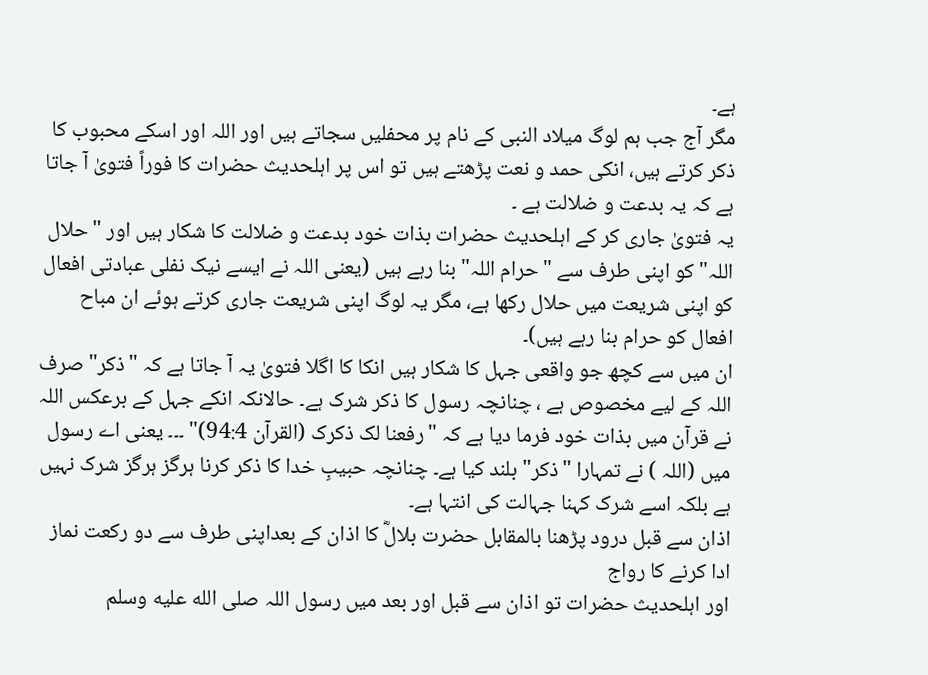ہے۔
مگر آج جب ہم لوگ میلاد النبی کے نام پر محفلیں سجاتے ہیں اور اللہ اور اسکے محبوب کا ذکر کرتے ہیں، انکی حمد و نعت پڑھتے ہیں تو اس پر اہلحدیث حضرات کا فوراً فتویٰ آ جاتا ہے کہ یہ بدعت و ضلالت ہے ۔
یہ فتویٰ جاری کر کے اہلحدیث حضرات بذات خود بدعت و ضلالت کا شکار ہیں اور "حلال اللہ" کو اپنی طرف سے "حرام اللہ" بنا رہے ہیں (یعنی اللہ نے ایسے نیک نفلی عبادتی افعال کو اپنی شریعت میں حلال رکھا ہے، مگر یہ لوگ اپنی شریعت جاری کرتے ہوئے ان مباح افعال کو حرام بنا رہے ہیں)۔
ان میں سے کچھ جو واقعی جہل کا شکار ہیں انکا کا اگلا فتویٰ یہ آ جاتا ہے کہ "ذکر" صرف اللہ کے لیے مخصوص ہے ، چنانچہ رسول کا ذکر شرک ہے۔ حالانکہ انکے جہل کے برعکس اللہ نے قرآن میں بذات خود فرما دیا ہے کہ "رفعنا لک ذکرک (القرآن 94:4)" ۔۔۔ یعنی اے رسول میں (اللہ ) نے تمہارا "ذکر" بلند کیا ہے۔ چنانچہ حبیبِ خدا کا ذکر کرنا ہرگز ہرگز شرک نہیں ہے بلکہ اسے شرک کہنا جہالت کی انتہا ہے۔
اذان سے قبل درود پڑھنا بالمقابل حضرت بلالؓ کا اذان کے بعداپنی طرف سے دو رکعت نماز ادا کرنے کا رواج
اور اہلحدیث حضرات تو اذان سے قبل اور بعد میں رسول اللہ صلى الله عليه وسلم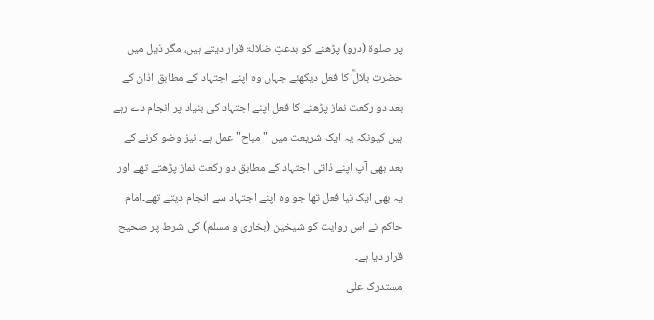پر صلوۃ (درو) پڑھنے کو بدعتِ ضلالۃ قرار دیتے ہیں، مگر ذیل میں حضرت بلالؓ کا فعل دیکھئے جہاں وہ اپنے اجتہاد کے مطابق اذان کے بعد دو رکعت نماز پڑھنے کا فعل اپنے اجتہاد کی بنیاد پر انجام دے رہے ہیں کیونکہ یہ ایک شریعت میں "مباح" عمل ہے۔ نیز وضو کرنے کے بعد بھی آپ اپنے ذاتی اجتہاد کے مطابق دو رکعت نماز پڑھتے تھے اور یہ بھی ایک نیا فعل تھا جو وہ اپنے اجتہاد سے انجام دیتے تھے۔امام حاکم نے اس روایت کو شیخین (بخاری و مسلم) کی شرط پر صحیح قرار دیا ہے۔
مستدرک علی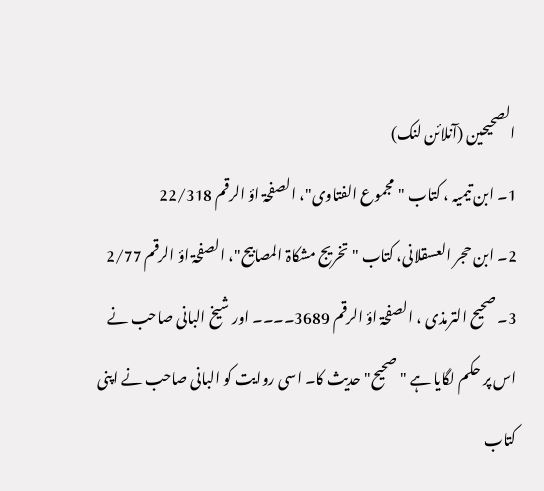الصحیحین (آنلائن لنک)
1۔ ابن تیمیہ ، کتاب "مجموع الفتاوی"، الصفحۃ اؤ الرقم 22/318
2۔ ابن حجر العسقلانی، کتاب "تخریج مشکاۃ المصابیح"، الصفحۃ اؤ الرقم 2/77
3۔ صحیح الترمذی ، الصفحۃ اؤ الرقم 3689۔۔۔۔ اور شیخ البانی صاحب نے اس پر حکم لگایا ہے "صحیح" حدیث کا۔ اسی روایت کو البانی صاحب نے اپنی کتاب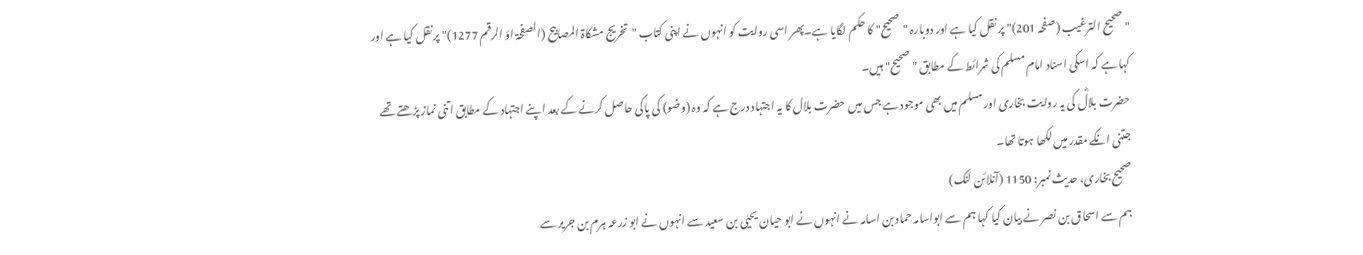"صحیح الترغیب (صفحہ 201)" پر نقل کیا ہے اور دوبارہ "صحیح" کا حکم لگایا ہے۔پھر اسی روایت کو انہوں نے اپنی کتاب "تخریج مشکاۃ المصابیح (الصفحۃ اؤ الرقم 1277)" پر نقل کیا ہے اور کہا ہے کہ اسکی اسناد امام مسلم کی شرائط کے مطابق "صحیح" ہیں۔
حضرت بلالؓ کی یہ روایت بخاری اور مسلم میں بھی موجود ہے جس میں حضرت بلال کا یہ اجتہاد درج ہے کہ وہ (وضو) کی پاکی حاصل کرنے کے بعد اپنے اجتہاد کے مطابق اتنی نماز پڑھتے تھے جتنی انکے مقدر میں لکھا ہوتا تھا۔
صحیح بخاری، حدیث نمبر: 1150 (آنلائن لنک)
ہم سے اسحاق بن نصر نے بیان کیا کہا ہم سے ابواسامہ حماد بن اسامہ نے انہوں نے ابو حیان یحیٰی بن سعید سے انہوں نے ابو زرعہ ہرم بن جریر سے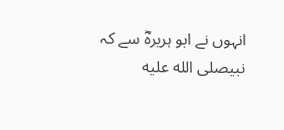انہوں نے ابو ہریرہؓ سے کہ نبیصلى الله عليه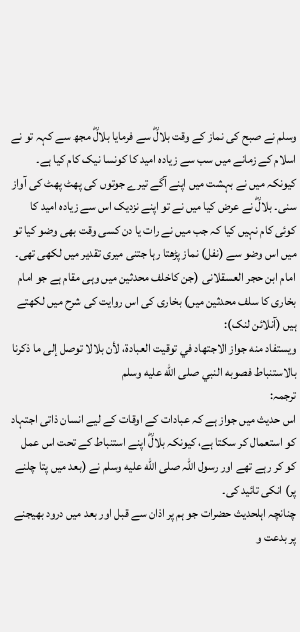وسلم نے صبح کی نماز کے وقت بلالؓ سے فرمایا بلالؓ مجھ سے کہہ تو نے اسلام کے زمانے میں سب سے زیادہ امید کا کونسا نیک کام کیا ہے۔ کیونکہ میں نے بہشت میں اپنے آگے تیرے جوتوں کی پھٹ پھٹ کی آواز سنی۔ بلالؓ نے عرض کیا میں نے تو اپنے نزدیک اس سے زیادہ امید کا کوئی کام نہیں کیا کہ جب میں نے رات یا دن کسی وقت بھی وضو کیا تو میں اس وضو سے (نفل) نماز پڑھتا رہا جتنی میری تقدیر میں لکھی تھی۔
امام ابن حجر العسقلانی (جن کاخلف محدثین میں وہی مقام ہے جو امام بخاری کا سلف محدثین میں) بخاری کی اس روایت کی شرح میں لکھتے ہیں (آنلائن لنک):
ويستفاد منه جواز الاجتهاد في توقيت العبادة، لأن بلالا توصل إلى ما ذكرنا بالاستنباط فصوبه النبي صلى الله عليه وسلم
ترجمہ:
اس حدیث میں جواز ہے کہ عبادات کے اوقات کے لیے انسان ذاتی اجتہاد کو استعمال کر سکتا ہے، کیونکہ بلالؓ اپنے استنباط کے تحت اس عمل کو کر رہے تھے اور رسول اللہ صلى الله عليه وسلم نے (بعد میں پتا چلنے پر) انکی تائید کی۔
چنانچہ اہلحدیث حضرات جو ہم پر اذان سے قبل اور بعد میں درود بھیجنے پر بدعت و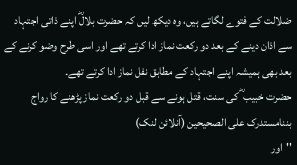ضلالت کے فتوے لگاتے ہیں، وہ دیکھ لیں کہ حضرت بلالؓ اپنے ذاتی اجتہاد سے اذان دینے کے بعد دو رکعت نماز ادا کرتے تھے اور اسی طرح وضو کرنے کے بعد بھی ہمیشہ اپنے اجتہاد کے مطابق نفل نماز ادا کرتے تھے۔
حضرت خبیب ؓ کی سنت، قتل ہونے سے قبل دو رکعت نماز پڑھنے کا رواج بننامستدرک علی الصحیحین (آنلائن لنک)
''اور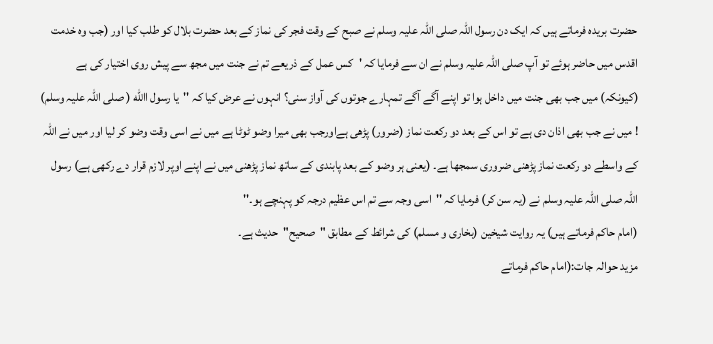حضرت بریدہ فرماتے ہیں کہ ایک دن رسول اللہ صلی اللہ علیہ وسلم نے صبح کے وقت فجر کی نماز کے بعد حضرت بلال کو طلب کیا اور (جب وہ خدمت اقدس میں حاضر ہوئے تو آپ صلی اللہ علیہ وسلم نے ان سے فرمایا کہ 'کس عمل کے ذریعے تم نے جنت میں مجھ سے پیش روی اختیار کی ہے (کیونکہ) میں جب بھی جنت میں داخل ہوا تو اپنے آگے آگے تمہارے جوتوں کی آواز سنی؟ انہوں نے عرض کیا کہ ''یا رسول االله ( صلی اللہ علیہ وسلم) ! میں نے جب بھی اذان دی ہے تو اس کے بعد دو رکعت نماز (ضرور) پڑھی ہےاورجب بھی میرا وضو ٹوٹا ہے میں نے اسی وقت وضو کر لیا اور میں نے اللہ کے واسطے دو رکعت نماز پڑھنی ضروری سمجھا ہے۔ (یعنی ہر وضو کے بعد پابندی کے ساتھ نماز پڑھنی میں نے اپنے اوپر لازم قرار دے رکھی ہے) رسول اللہ صلی اللہ علیہ وسلم نے (یہ سن کر) فرمایا کہ ''اسی وجہ سے تم اس عظیم درجہ کو پہنچے ہو۔''
(امام حاکم فرماتے ہیں) یہ روایت شیخین (بخاری و مسلم) کی شرائط کے مطابق "صحیح"حدیث ہے۔
مزید حوالہ جات:(امام حاکم فرماتے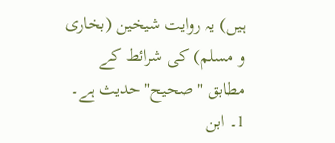ہیں) یہ روایت شیخین (بخاری و مسلم) کی شرائط کے مطابق "صحیح"حدیث ہے۔
1۔ ابن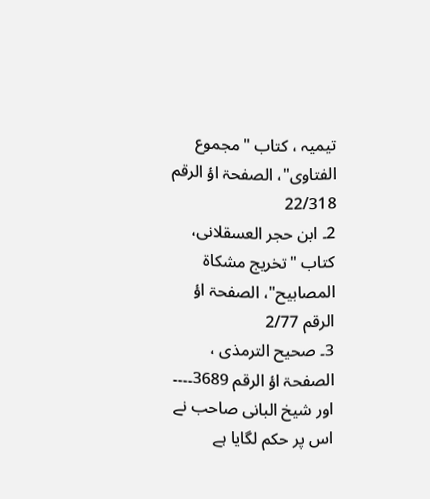تیمیہ ، کتاب "مجموع الفتاوی"، الصفحۃ اؤ الرقم 22/318
2۔ ابن حجر العسقلانی، کتاب "تخریج مشکاۃ المصابیح"، الصفحۃ اؤ الرقم 2/77
3۔ صحیح الترمذی ، الصفحۃ اؤ الرقم 3689۔۔۔۔ اور شیخ البانی صاحب نے اس پر حکم لگایا ہے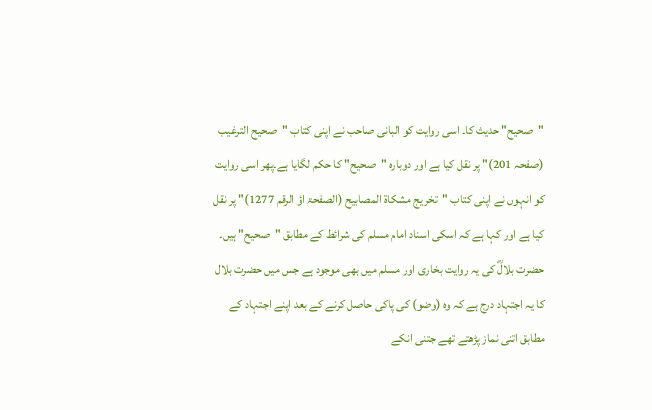"صحیح" حدیث کا۔ اسی روایت کو البانی صاحب نے اپنی کتاب "صحیح الترغیب (صفحہ 201)" پر نقل کیا ہے اور دوبارہ "صحیح" کا حکم لگایا ہے۔پھر اسی روایت کو انہوں نے اپنی کتاب "تخریج مشکاۃ المصابیح (الصفحۃ اؤ الرقم 1277)" پر نقل کیا ہے اور کہا ہے کہ اسکی اسناد امام مسلم کی شرائط کے مطابق "صحیح" ہیں۔
حضرت بلالؓ کی یہ روایت بخاری اور مسلم میں بھی موجود ہے جس میں حضرت بلال کا یہ اجتہاد درج ہے کہ وہ (وضو) کی پاکی حاصل کرنے کے بعد اپنے اجتہاد کے مطابق اتنی نماز پڑھتے تھے جتنی انکے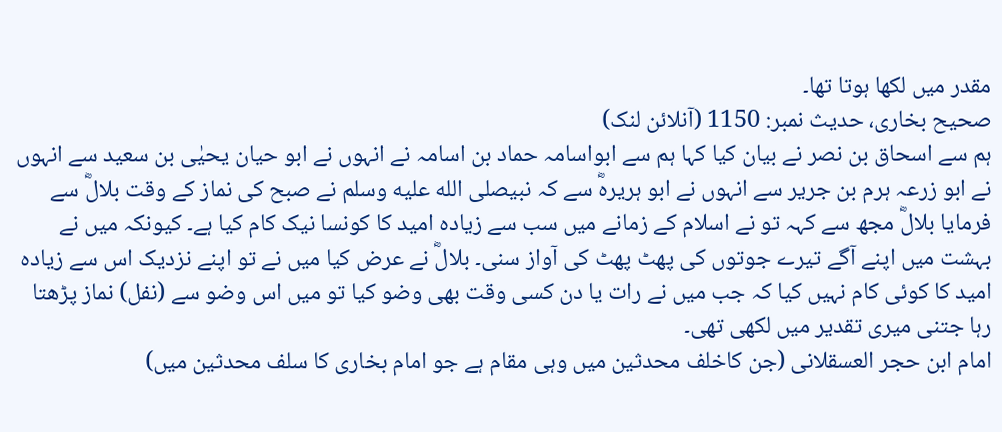مقدر میں لکھا ہوتا تھا۔
صحیح بخاری، حدیث نمبر: 1150 (آنلائن لنک)
ہم سے اسحاق بن نصر نے بیان کیا کہا ہم سے ابواسامہ حماد بن اسامہ نے انہوں نے ابو حیان یحیٰی بن سعید سے انہوں نے ابو زرعہ ہرم بن جریر سے انہوں نے ابو ہریرہؓ سے کہ نبیصلى الله عليه وسلم نے صبح کی نماز کے وقت بلالؓ سے فرمایا بلالؓ مجھ سے کہہ تو نے اسلام کے زمانے میں سب سے زیادہ امید کا کونسا نیک کام کیا ہے۔ کیونکہ میں نے بہشت میں اپنے آگے تیرے جوتوں کی پھٹ پھٹ کی آواز سنی۔ بلالؓ نے عرض کیا میں نے تو اپنے نزدیک اس سے زیادہ امید کا کوئی کام نہیں کیا کہ جب میں نے رات یا دن کسی وقت بھی وضو کیا تو میں اس وضو سے (نفل) نماز پڑھتا رہا جتنی میری تقدیر میں لکھی تھی۔
امام ابن حجر العسقلانی (جن کاخلف محدثین میں وہی مقام ہے جو امام بخاری کا سلف محدثین میں)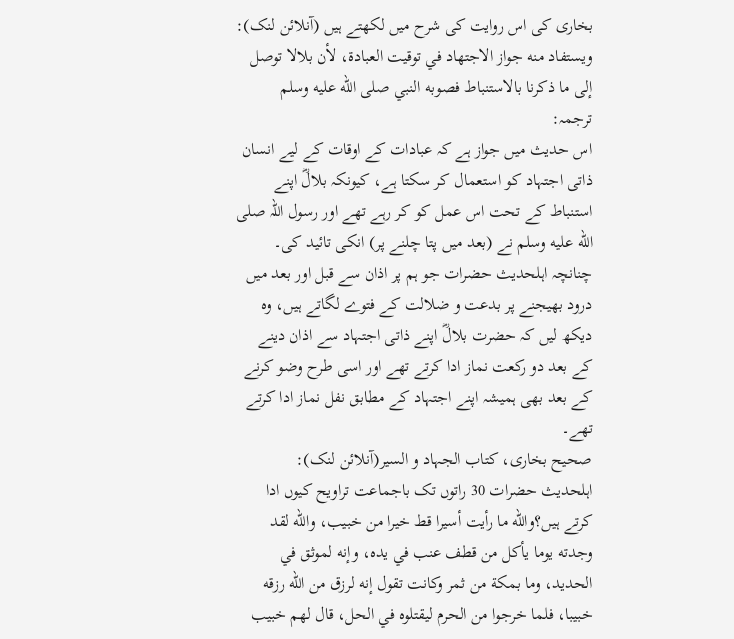بخاری کی اس روایت کی شرح میں لکھتے ہیں (آنلائن لنک):
ويستفاد منه جواز الاجتهاد في توقيت العبادة، لأن بلالا توصل إلى ما ذكرنا بالاستنباط فصوبه النبي صلى الله عليه وسلم
ترجمہ:
اس حدیث میں جواز ہے کہ عبادات کے اوقات کے لیے انسان ذاتی اجتہاد کو استعمال کر سکتا ہے، کیونکہ بلالؓ اپنے استنباط کے تحت اس عمل کو کر رہے تھے اور رسول اللہ صلى الله عليه وسلم نے (بعد میں پتا چلنے پر) انکی تائید کی۔
چنانچہ اہلحدیث حضرات جو ہم پر اذان سے قبل اور بعد میں درود بھیجنے پر بدعت و ضلالت کے فتوے لگاتے ہیں، وہ دیکھ لیں کہ حضرت بلالؓ اپنے ذاتی اجتہاد سے اذان دینے کے بعد دو رکعت نماز ادا کرتے تھے اور اسی طرح وضو کرنے کے بعد بھی ہمیشہ اپنے اجتہاد کے مطابق نفل نماز ادا کرتے تھے۔
صحیح بخاری، کتاب الجہاد و السیر(آنلائن لنک):
اہلحدیث حضرات 30 راتوں تک باجماعت تراویح کیوں ادا کرتے ہیں؟والله ما رأيت أسيرا قط خيرا من خبيب، والله لقد وجدته يوما يأكل من قطف عنب في يده، وإنه لموثق في الحديد، وما بمكة من ثمر وكانت تقول إنه لرزق من الله رزقه خبيبا، فلما خرجوا من الحرم ليقتلوه في الحل، قال لهم خبيب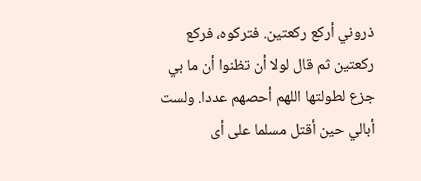ذروني أركع ركعتين. فتركوه، فركع ركعتين ثم قال لولا أن تظنوا أن ما بي جزع لطولتها اللهم أحصهم عددا. ولست أبالي حين أقتل مسلما على أى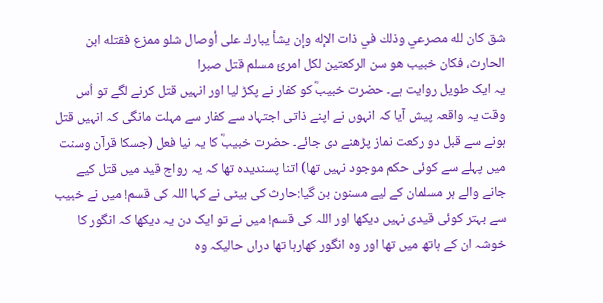شق كان لله مصرعي وذلك في ذات الإله وإن يشأ يبارك على أوصال شلو ممزع فقتله ابن الحارث، فكان خبيب هو سن الركعتين لكل امرئ مسلم قتل صبرا
یہ ایک طویل روایت ہے۔ حضرت خبیبؓ کو کفار نے پکڑ لیا اور انہیں قتل کرنے لگے تو اُس وقت یہ واقعہ پیش آیا کہ انہوں نے اپنے ذاتی اجتہاد سے کفار سے مہلت مانگی کہ انہیں قتل ہونے سے قبل دو رکعت نماز پڑھنے دی جائے۔ حضرت خبیبؓ کا یہ نیا فعل (جسکا قرآن وسنت میں پہلے سے کوئی حکم موجود نہیں تھا) اتنا پسندیدہ تھا کہ یہ رواج قید میں قتل کیے جانے والے ہر مسلمان کے لیے مسنون بن گیا:حارث کی بیٹی نے کہا اللہ کی قسم! میں نے خبیب سے بہتر کوئی قیدی نہیں دیکھا اور اللہ کی قسم! میں نے تو ایک دن یہ دیکھا کہ انگور کا خوشہ ان کے ہاتھ میں تھا اور وہ انگور کھارہا تھا دراں حالیکہ وہ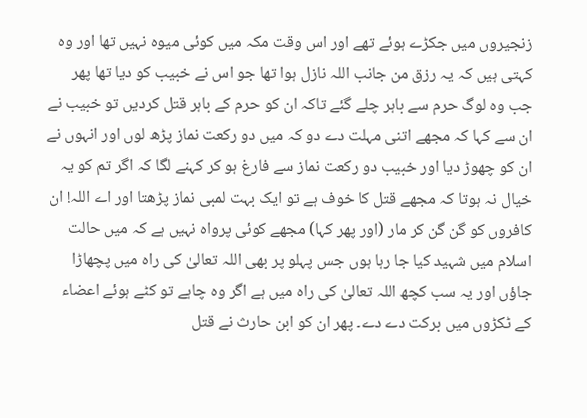زنجیروں میں جکڑے ہوئے تھے اور اس وقت مکہ میں کوئی میوہ نہیں تھا اور وہ کہتی ہیں کہ یہ رزق من جانب اللہ نازل ہوا تھا جو اس نے خبیب کو دیا تھا پھر جب وہ لوگ حرم سے باہر چلے گئے تاکہ ان کو حرم کے باہر قتل کردیں تو خبیب نے ان سے کہا کہ مجھے اتنی مہلت دے دو کہ میں دو رکعت نماز پڑھ لوں اور انہوں نے ان کو چھوڑ دیا اور خبیب دو رکعت نماز سے فارغ ہو کر کہنے لگا کہ اگر تم کو یہ خیال نہ ہوتا کہ مجھے قتل کا خوف ہے تو ایک بہت لمبی نماز پڑھتا اور اے اللہ! ان کافروں کو گن گن کر مار (اور پھر کہا) مجھے کوئی پرواہ نہیں ہے کہ میں حالت اسلام میں شہید کیا جا رہا ہوں جس پہلو پر بھی اللہ تعالیٰ کی راہ میں پچھاڑا جاؤں اور یہ سب کچھ اللہ تعالیٰ کی راہ میں ہے اگر وہ چاہے تو کٹے ہوئے اعضاء کے ٹکڑوں میں برکت دے دے۔ پھر ان کو ابن حارث نے قتل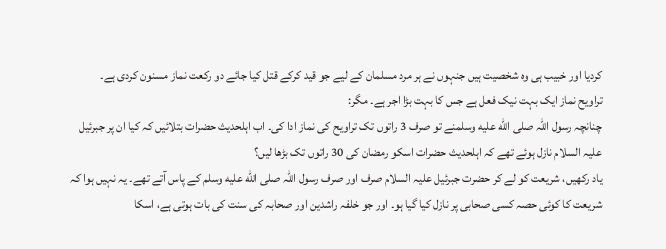کردیا اور خبیب ہی وہ شخصیت ہیں جنہوں نے ہر مرد مسلمان کے لیے جو قید کرکے قتل کیا جائے دو رکعت نماز مسنون کردی ہے۔
تراویح نماز ایک بہت نیک فعل ہے جس کا بہت بڑا اجر ہے۔ مگر:
چنانچہ رسول اللہ صلى الله عليه وسلمنے تو صرف 3 راتوں تک تراویح کی نماز ادا کی۔ اب اہلحدیث حضرات بتلائیں کہ کیا ان پر جبرئیل علیہ السلام نازل ہوئے تھے کہ اہلحدیث حضرات اسکو رمضان کی 30 راتوں تک بڑھا لیں؟
یاد رکھیں، شریعت کو لے کر حضرت جبرئیل علیہ السلام صرف اور صرف رسول اللہ صلى الله عليه وسلم کے پاس آتے تھے۔ یہ نہیں ہوا کہ شریعت کا کوئی حصہ کسی صحابی پر نازل کیا گیا ہو۔ اور جو خلفہ راشدین اور صحابہ کی سنت کی بات ہوتی ہے، اسکا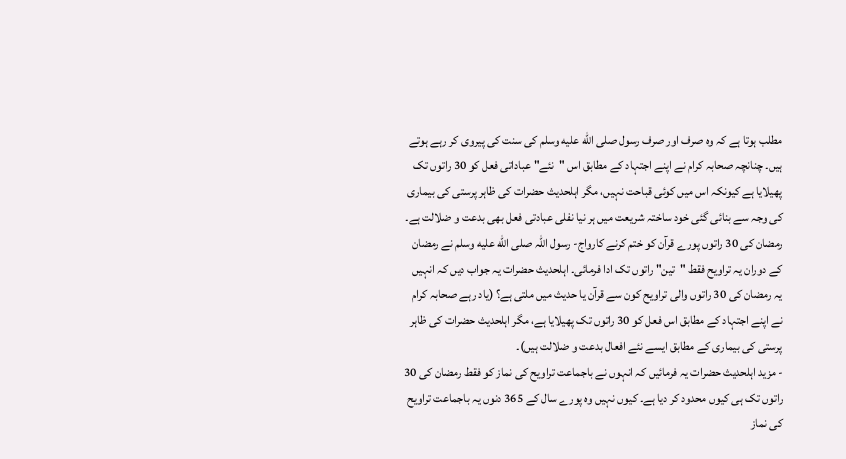مطلب ہوتا ہے کہ وہ صرف اور صرف رسول صلى الله عليه وسلم کی سنت کی پیروی کر رہے ہوتے ہیں۔ چنانچہ صحابہ کرام نے اپنے اجتہاد کے مطابق اس "نئے" عباداتی فعل کو 30 راتوں تک پھیلایا ہے کیونکہ اس میں کوئی قباحت نہیں، مگر اہلحدیث حضرات کی ظاہر پرستی کی بیماری کی وجہ سے بنائی گئی خود ساختہ شریعت میں ہر نیا نفلی عبادتی فعل بھی بدعت و ضلالت ہے۔
رمضان کی 30 راتوں پورے قرآن کو ختم کرنے کارواج- رسول اللہ صلى الله عليه وسلم نے رمضان کے دوران یہ تراویح فقط "تین" راتوں تک ادا فرمائی۔ اہلحدیث حضرات یہ جواب دیں کہ انہیں یہ رمضان کی 30 راتوں والی تراویح کون سے قرآن یا حدیث میں ملتی ہے؟ (یاد رہے صحابہ کرام نے اپنے اجتہاد کے مطابق اس فعل کو 30 راتوں تک پھیلایا ہے، مگر اہلحدیث حضرات کی ظاہر پرستی کی بیماری کے مطابق ایسے نئے افعال بدعت و ضلالت ہیں)۔
- مزید اہلحدیث حضرات یہ فرمائیں کہ انہوں نے باجماعت تراویح کی نماز کو فقط رمضان کی 30 راتوں تک ہی کیوں محدود کر دیا ہے۔ کیوں نہیں وہ پورے سال کے 365 دنوں یہ باجماعت تراویح کی نماز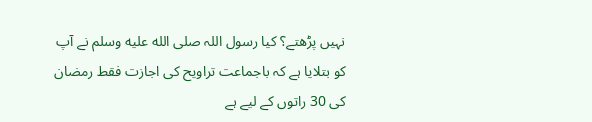نہیں پڑھتے؟ کیا رسول اللہ صلى الله عليه وسلم نے آپ کو بتلایا ہے کہ باجماعت تراویح کی اجازت فقط رمضان کی 30 راتوں کے لیے ہے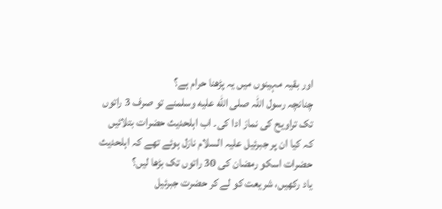اور بقیہ مہینوں میں یہ پڑھنا حرام ہے؟
چنانچہ رسول اللہ صلى الله عليه وسلمنے تو صرف 3 راتوں تک تراویح کی نماز ادا کی۔ اب اہلحدیث حضرات بتلائیں کہ کیا ان پر جبرئیل علیہ السلام نازل ہوئے تھے کہ اہلحدیث حضرات اسکو رمضان کی 30 راتوں تک بڑھا لیں؟
یاد رکھیں، شریعت کو لے کر حضرت جبرئیل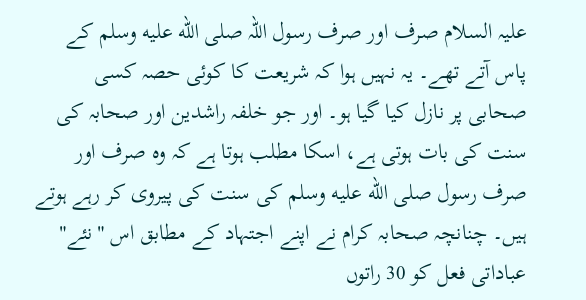علیہ السلام صرف اور صرف رسول اللہ صلى الله عليه وسلم کے پاس آتے تھے۔ یہ نہیں ہوا کہ شریعت کا کوئی حصہ کسی صحابی پر نازل کیا گیا ہو۔ اور جو خلفہ راشدین اور صحابہ کی سنت کی بات ہوتی ہے، اسکا مطلب ہوتا ہے کہ وہ صرف اور صرف رسول صلى الله عليه وسلم کی سنت کی پیروی کر رہے ہوتے ہیں۔ چنانچہ صحابہ کرام نے اپنے اجتہاد کے مطابق اس "نئے" عباداتی فعل کو 30 راتوں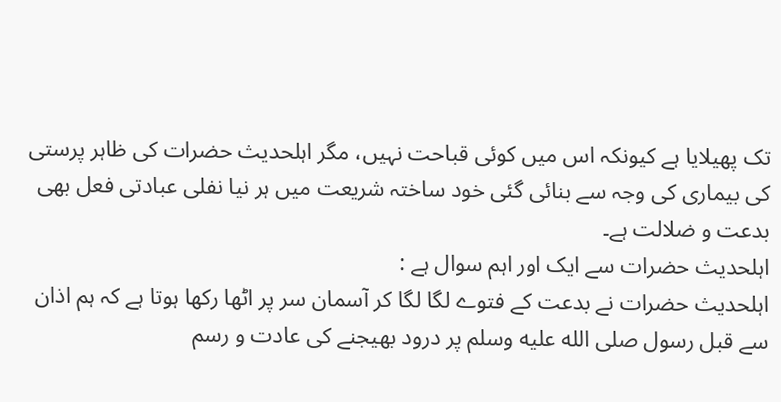تک پھیلایا ہے کیونکہ اس میں کوئی قباحت نہیں، مگر اہلحدیث حضرات کی ظاہر پرستی کی بیماری کی وجہ سے بنائی گئی خود ساختہ شریعت میں ہر نیا نفلی عبادتی فعل بھی بدعت و ضلالت ہے۔
اہلحدیث حضرات سے ایک اور اہم سوال ہے :
اہلحدیث حضرات نے بدعت کے فتوے لگا لگا کر آسمان سر پر اٹھا رکھا ہوتا ہے کہ ہم اذان سے قبل رسول صلى الله عليه وسلم پر درود بھیجنے کی عادت و رسم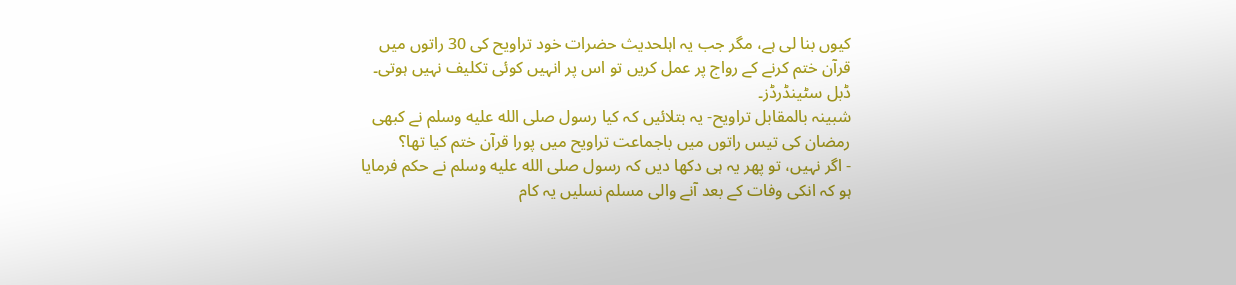کیوں بنا لی ہے، مگر جب یہ اہلحدیث حضرات خود تراویح کی 30 راتوں میں قرآن ختم کرنے کے رواج پر عمل کریں تو اس پر انہیں کوئی تکلیف نہیں ہوتی۔ ڈبل سٹینڈرڈز۔
شبینہ بالمقابل تراویح- یہ بتلائیں کہ کیا رسول صلى الله عليه وسلم نے کبھی رمضان کی تیس راتوں میں باجماعت تراویح میں پورا قرآن ختم کیا تھا؟
- اگر نہیں، تو پھر یہ ہی دکھا دیں کہ رسول صلى الله عليه وسلم نے حکم فرمایا ہو کہ انکی وفات کے بعد آنے والی مسلم نسلیں یہ کام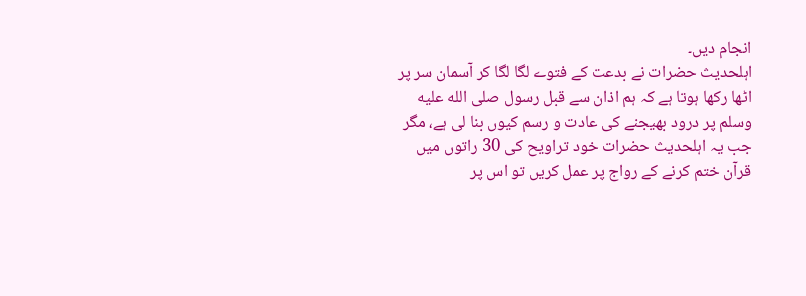انجام دیں۔
اہلحدیث حضرات نے بدعت کے فتوے لگا لگا کر آسمان سر پر اٹھا رکھا ہوتا ہے کہ ہم اذان سے قبل رسول صلى الله عليه وسلم پر درود بھیجنے کی عادت و رسم کیوں بنا لی ہے، مگر جب یہ اہلحدیث حضرات خود تراویح کی 30 راتوں میں قرآن ختم کرنے کے رواج پر عمل کریں تو اس پر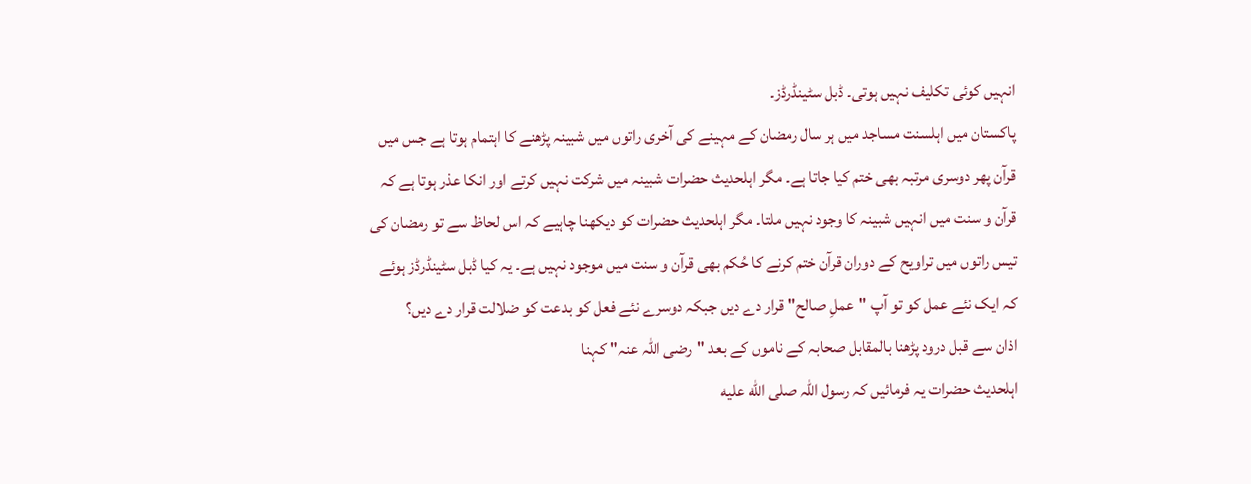انہیں کوئی تکلیف نہیں ہوتی۔ ڈبل سٹینڈرڈز۔
پاکستان میں اہلسنت مساجد میں ہر سال رمضان کے مہینے کی آخری راتوں میں شبینہ پڑھنے کا اہتمام ہوتا ہے جس میں قرآن پھر دوسری مرتبہ بھی ختم کیا جاتا ہے۔ مگر اہلحدیث حضرات شبینہ میں شرکت نہیں کرتے اور انکا عذر ہوتا ہے کہ قرآن و سنت میں انہیں شبینہ کا وجود نہیں ملتا۔ مگر اہلحدیث حضرات کو دیکھنا چاہیے کہ اس لحاظ سے تو رمضان کی تیس راتوں میں تراویح کے دوران قرآن ختم کرنے کا حُکم بھی قرآن و سنت میں موجود نہیں ہے۔ یہ کیا ڈبل سٹینڈرڈز ہوئے کہ ایک نئے عمل کو تو آپ "عملِ صالح" قرار دے دیں جبکہ دوسرے نئے فعل کو بدعت کو ضلالت قرار دے دیں؟
اذان سے قبل درود پڑھنا بالمقابل صحابہ کے ناموں کے بعد "رضی اللہ عنہ" کہنا
اہلحدیث حضرات یہ فرمائیں کہ رسول اللہ صلى الله عليه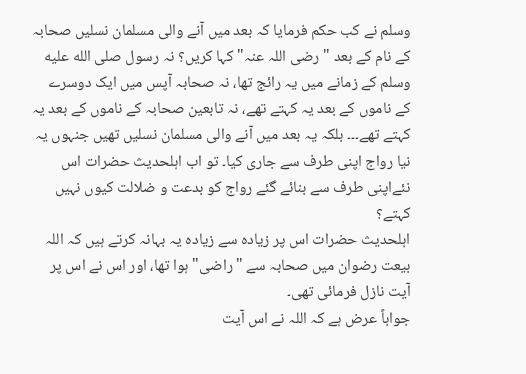وسلم نے کب حکم فرمایا کہ بعد میں آنے والی مسلمان نسلیں صحابہ کے نام کے بعد "رضی اللہ عنہ" کہا کریں؟ نہ رسول صلى الله عليه وسلم کے زمانے میں یہ رائج تھا، نہ صحابہ آپس میں ایک دوسرے کے ناموں کے بعد یہ کہتے تھے، نہ تابعین صحابہ کے ناموں کے بعد یہ کہتے تھے۔۔۔ بلکہ یہ بعد میں آنے والی مسلمان نسلیں تھیں جنہوں یہ نیا رواج اپنی طرف سے جاری کیا۔ تو اب اہلحدیث حضرات اس نئےاپنی طرف سے بنائے گئے رواج کو بدعت و ضلالت کیوں نہیں کہتے؟
اہلحدیث حضرات اس پر زیادہ سے زیادہ یہ بہانہ کرتے ہیں کہ اللہ بیعت رضوان میں صحابہ سے "راضی" ہوا تھا، اور اس نے اس پر آیت نازل فرمائی تھی۔
جواباً عرض ہے کہ اللہ نے اس آیت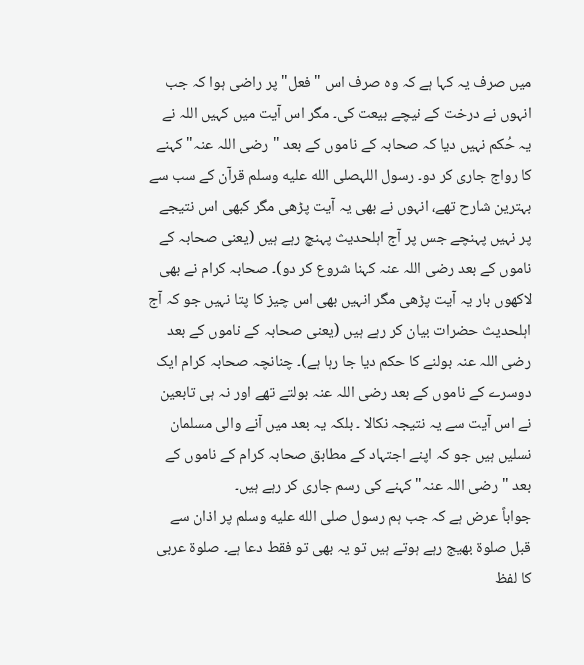میں صرف یہ کہا ہے کہ وہ صرف اس "فعل" پر راضی ہوا کہ جب انہوں نے درخت کے نیچے بیعت کی۔ مگر اس آیت میں کہیں اللہ نے یہ حُکم نہیں دیا کہ صحابہ کے ناموں کے بعد "رضی اللہ عنہ" کہنے کا رواج جاری کر دو۔ رسول اللہصلى الله عليه وسلم قرآن کے سب سے بہترین شارح تھے، انہوں نے بھی یہ آیت پڑھی مگر کبھی اس نتیجے پر نہیں پہنچے جس پر آج اہلحدیث پہنچ رہے ہیں (یعنی صحابہ کے ناموں کے بعد رضی اللہ عنہ کہنا شروع کر دو)۔ صحابہ کرام نے بھی لاکھوں بار یہ آیت پڑھی مگر انہیں بھی اس چیز کا پتا نہیں جو کہ آج اہلحدیث حضرات بیان کر رہے ہیں (یعنی صحابہ کے ناموں کے بعد رضی اللہ عنہ بولنے کا حکم دیا جا رہا ہے)۔ چنانچہ صحابہ کرام ایک دوسرے کے ناموں کے بعد رضی اللہ عنہ بولتے تھے اور نہ ہی تابعین نے اس آیت سے یہ نتیجہ نکالا ۔ بلکہ یہ بعد میں آنے والی مسلمان نسلیں ہیں جو کہ اپنے اجتہاد کے مطابق صحابہ کرام کے ناموں کے بعد "رضی اللہ عنہ" کہنے کی رسم جاری کر رہے ہیں۔
جواباً عرض ہے کہ جب ہم رسول صلى الله عليه وسلم پر اذان سے قبل صلوۃ بھیج رہے ہوتے ہیں تو یہ بھی تو فقط دعا ہے۔ صلوۃ عربی کا لفظ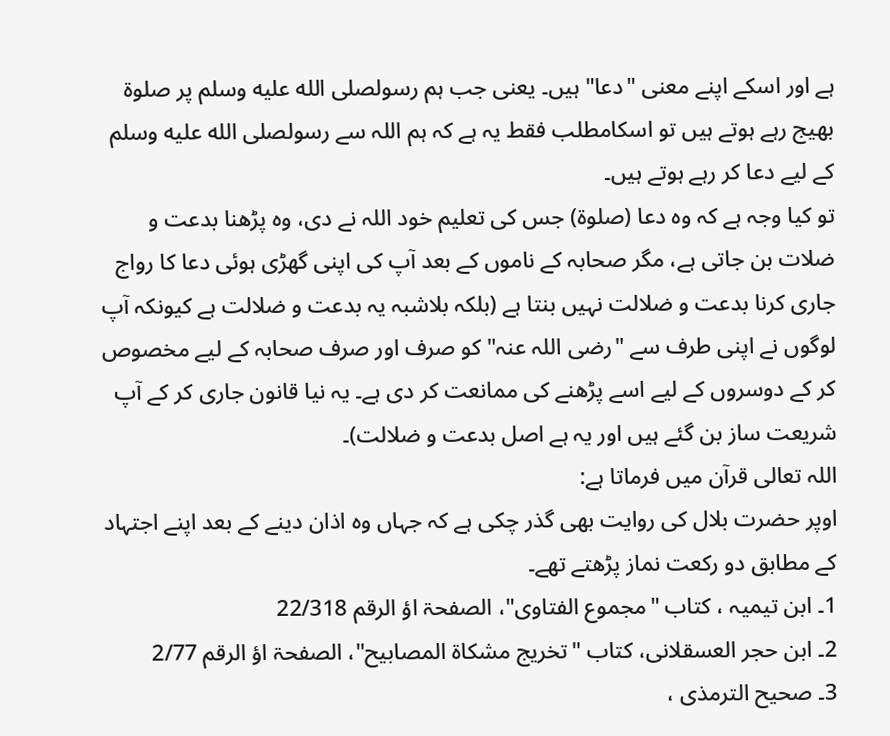ہے اور اسکے اپنے معنی "دعا" ہیں۔ یعنی جب ہم رسولصلى الله عليه وسلم پر صلوۃ بھیج رہے ہوتے ہیں تو اسکامطلب فقط یہ ہے کہ ہم اللہ سے رسولصلى الله عليه وسلم کے لیے دعا کر رہے ہوتے ہیں۔
تو کیا وجہ ہے کہ وہ دعا (صلوۃ) جس کی تعلیم خود اللہ نے دی، وہ پڑھنا بدعت و ضلات بن جاتی ہے، مگر صحابہ کے ناموں کے بعد آپ کی اپنی گھڑی ہوئی دعا کا رواج جاری کرنا بدعت و ضلالت نہیں بنتا ہے (بلکہ بلاشبہ یہ بدعت و ضلالت ہے کیونکہ آپ لوگوں نے اپنی طرف سے "رضی اللہ عنہ" کو صرف اور صرف صحابہ کے لیے مخصوص کر کے دوسروں کے لیے اسے پڑھنے کی ممانعت کر دی ہے۔ یہ نیا قانون جاری کر کے آپ شریعت ساز بن گئے ہیں اور یہ ہے اصل بدعت و ضلالت)۔
اللہ تعالی قرآن میں فرماتا ہے:
اوپر حضرت بلال کی روایت بھی گذر چکی ہے کہ جہاں وہ اذان دینے کے بعد اپنے اجتہاد کے مطابق دو رکعت نماز پڑھتے تھے۔
1۔ ابن تیمیہ ، کتاب "مجموع الفتاوی"، الصفحۃ اؤ الرقم 22/318
2۔ ابن حجر العسقلانی، کتاب "تخریج مشکاۃ المصابیح"، الصفحۃ اؤ الرقم 2/77
3۔ صحیح الترمذی ،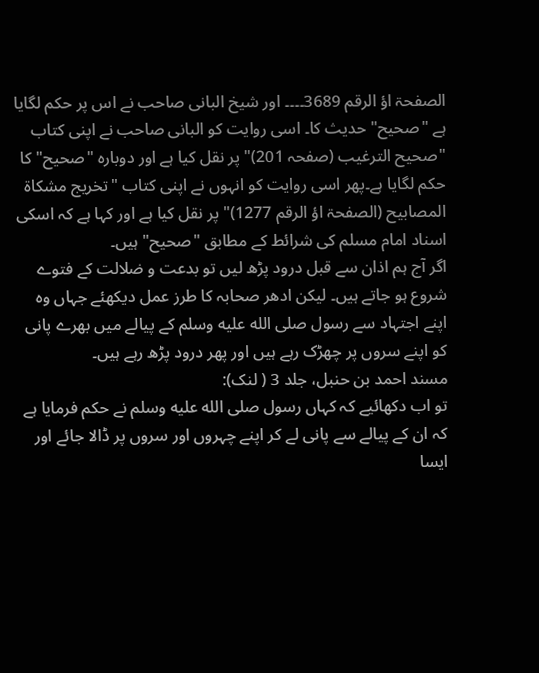الصفحۃ اؤ الرقم 3689۔۔۔۔ اور شیخ البانی صاحب نے اس پر حکم لگایا ہے "صحیح" حدیث کا۔ اسی روایت کو البانی صاحب نے اپنی کتاب "صحیح الترغیب (صفحہ 201)" پر نقل کیا ہے اور دوبارہ "صحیح" کا حکم لگایا ہے۔پھر اسی روایت کو انہوں نے اپنی کتاب "تخریج مشکاۃ المصابیح (الصفحۃ اؤ الرقم 1277)" پر نقل کیا ہے اور کہا ہے کہ اسکی اسناد امام مسلم کی شرائط کے مطابق "صحیح" ہیں۔
اگر آج ہم اذان سے قبل درود پڑھ لیں تو بدعت و ضلالت کے فتوے شروع ہو جاتے ہیں۔ لیکن ادھر صحابہ کا طرز عمل دیکھئے جہاں وہ اپنے اجتہاد سے رسول صلى الله عليه وسلم کے پیالے میں بھرے پانی کو اپنے سروں پر چھڑک رہے ہیں اور پھر درود پڑھ رہے ہیں۔
مسند احمد بن حنبل، جلد 3 ( لنک):
تو اب دکھائیے کہ کہاں رسول صلى الله عليه وسلم نے حکم فرمایا ہے کہ ان کے پیالے سے پانی لے کر اپنے چہروں اور سروں پر ڈالا جائے اور ایسا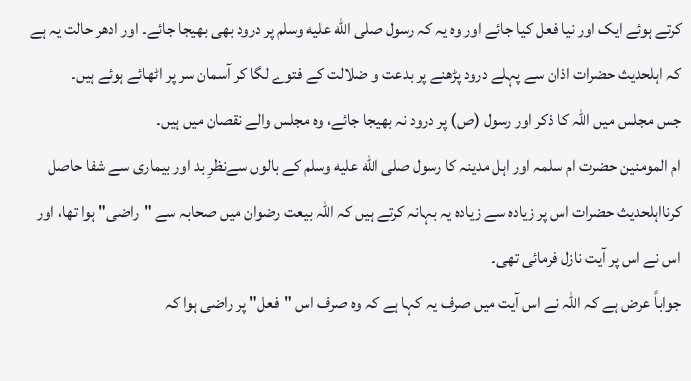کرتے ہوئے ایک اور نیا فعل کیا جائے اور وہ یہ کہ رسول صلى الله عليه وسلم پر درود بھی بھیجا جائے۔ اور ادھر حالت یہ ہے کہ اہلحدیث حضرات اذان سے پہلے درود پڑھنے پر بدعت و ضلالت کے فتوے لگا کر آسمان سر پر اٹھائے ہوئے ہیں۔
جس مجلس میں اللہ کا ذکر اور رسول (ص) پر درود نہ بھیجا جائے، وہ مجلس والے نقصان میں ہیں۔
ام المومنین حضرت ام سلمہ اور اہل مدینہ کا رسول صلى الله عليه وسلم کے بالوں سےنظرِ بد اور بیماری سے شفا حاصل کرنااہلحدیث حضرات اس پر زیادہ سے زیادہ یہ بہانہ کرتے ہیں کہ اللہ بیعت رضوان میں صحابہ سے "راضی" ہوا تھا، اور اس نے اس پر آیت نازل فرمائی تھی۔
جواباً عرض ہے کہ اللہ نے اس آیت میں صرف یہ کہا ہے کہ وہ صرف اس "فعل" پر راضی ہوا کہ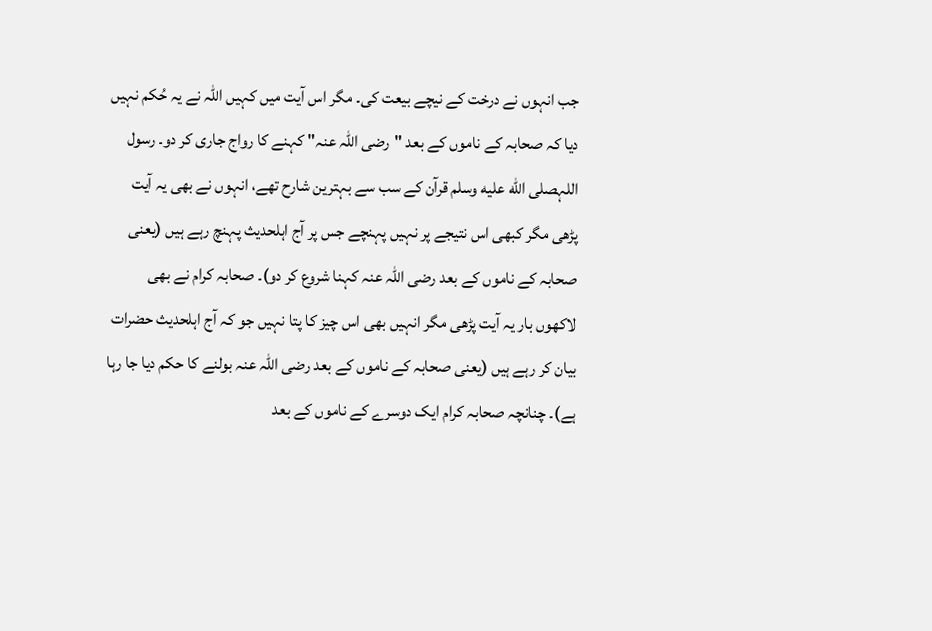جب انہوں نے درخت کے نیچے بیعت کی۔ مگر اس آیت میں کہیں اللہ نے یہ حُکم نہیں دیا کہ صحابہ کے ناموں کے بعد "رضی اللہ عنہ" کہنے کا رواج جاری کر دو۔ رسول اللہصلى الله عليه وسلم قرآن کے سب سے بہترین شارح تھے، انہوں نے بھی یہ آیت پڑھی مگر کبھی اس نتیجے پر نہیں پہنچے جس پر آج اہلحدیث پہنچ رہے ہیں (یعنی صحابہ کے ناموں کے بعد رضی اللہ عنہ کہنا شروع کر دو)۔ صحابہ کرام نے بھی لاکھوں بار یہ آیت پڑھی مگر انہیں بھی اس چیز کا پتا نہیں جو کہ آج اہلحدیث حضرات بیان کر رہے ہیں (یعنی صحابہ کے ناموں کے بعد رضی اللہ عنہ بولنے کا حکم دیا جا رہا ہے)۔ چنانچہ صحابہ کرام ایک دوسرے کے ناموں کے بعد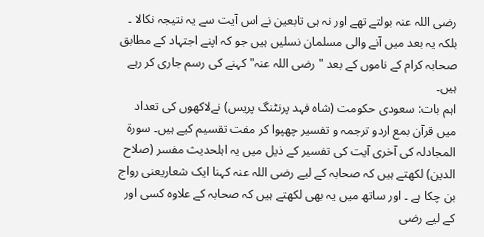رضی اللہ عنہ بولتے تھے اور نہ ہی تابعین نے اس آیت سے یہ نتیجہ نکالا ۔ بلکہ یہ بعد میں آنے والی مسلمان نسلیں ہیں جو کہ اپنے اجتہاد کے مطابق صحابہ کرام کے ناموں کے بعد "رضی اللہ عنہ" کہنے کی رسم جاری کر رہے ہیں۔
اہم بات: سعودی حکومت (شاہ فہد پرنٹنگ پریس) نےلاکھوں کی تعداد میں قرآن بمع اردو ترجمہ و تفسیر چھپوا کر مفت تقسیم کیے ہیں۔ سورۃ المجادلہ کی آخری آیت کی تفسیر کے ذیل میں یہ اہلحدیث مفسر (صلاح الدین) لکھتے ہیں کہ صحابہ کے لیے رضی اللہ عنہ کہنا ایک شعاریعنی رواج بن چکا ہے ۔ اور ساتھ میں یہ بھی لکھتے ہیں کہ صحابہ کے علاوہ کسی اور کے لیے رضی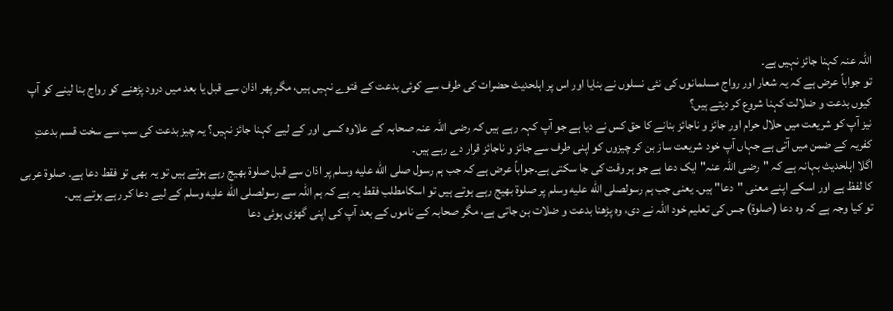اللہ عنہ کہنا جائز نہیں ہے۔
تو جواباً عرض ہے کہ یہ شعار اور رواج مسلمانوں کی نئی نسلوں نے بنایا اور اس پر اہلحدیث حضرات کی طرف سے کوئی بدعت کے فتوے نہیں ہیں، مگر پھر اذان سے قبل یا بعد میں درود پڑھنے کو رواج بنا لینے کو آپ کیوں بدعت و ضلالت کہنا شروع کر دیتے ہیں؟
نیز آپ کو شریعت میں حلال حرام اور جائز و ناجائز بنانے کا حق کس نے دیا ہے جو آپ کہہ رہے ہیں کہ رضی اللہ عنہ صحابہ کے علاوہ کسی اور کے لیے کہنا جائز نہیں؟ یہ چیز بدعت کی سب سے سخت قسم بدعتِ کفریہ کے ضمن میں آتی ہے جہاں آپ خود شریعت ساز بن کر چیزوں کو اپنی طرف سے جائز و ناجائز قرار دے رہے ہیں۔
اگلا اہلحدیث بہانہ ہے کہ "رضی اللہ عنہ" ایک دعا ہے جو ہر وقت کی جا سکتی ہے۔جواباً عرض ہے کہ جب ہم رسول صلى الله عليه وسلم پر اذان سے قبل صلوۃ بھیج رہے ہوتے ہیں تو یہ بھی تو فقط دعا ہے۔ صلوۃ عربی کا لفظ ہے اور اسکے اپنے معنی "دعا" ہیں۔ یعنی جب ہم رسولصلى الله عليه وسلم پر صلوۃ بھیج رہے ہوتے ہیں تو اسکامطلب فقط یہ ہے کہ ہم اللہ سے رسولصلى الله عليه وسلم کے لیے دعا کر رہے ہوتے ہیں۔
تو کیا وجہ ہے کہ وہ دعا (صلوۃ) جس کی تعلیم خود اللہ نے دی، وہ پڑھنا بدعت و ضلات بن جاتی ہے، مگر صحابہ کے ناموں کے بعد آپ کی اپنی گھڑی ہوئی دعا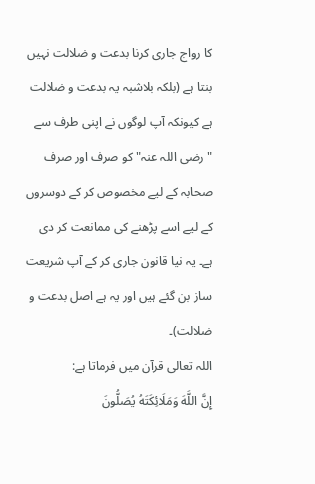کا رواج جاری کرنا بدعت و ضلالت نہیں بنتا ہے (بلکہ بلاشبہ یہ بدعت و ضلالت ہے کیونکہ آپ لوگوں نے اپنی طرف سے "رضی اللہ عنہ" کو صرف اور صرف صحابہ کے لیے مخصوص کر کے دوسروں کے لیے اسے پڑھنے کی ممانعت کر دی ہے۔ یہ نیا قانون جاری کر کے آپ شریعت ساز بن گئے ہیں اور یہ ہے اصل بدعت و ضلالت)۔
اللہ تعالی قرآن میں فرماتا ہے:
إِنَّ اللَّهَ وَمَلَائِكَتَهُ يُصَلُّونَ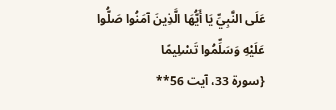عَلَى النَّبِيِّ يَا أَيُّهَا الَّذِينَ آمَنُوا صَلُّوا عَلَيْهِ وَسَلِّمُوا تَسْلِيمًا
{سورۃ 33، آیت 56**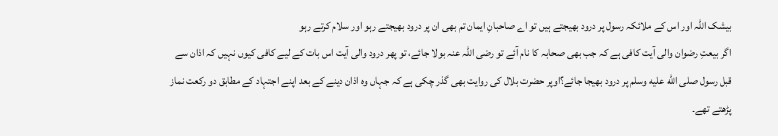بیشک اللہ اور اس کے ملائکہ رسول پر درود بھیجتے ہیں تو اے صاحبانِ ایمان تم بھی ان پر درود بھیجتے رہو اور سلام کرتے رہو
اگر بیعتِ رضوان والی آیت کافی ہے کہ جب بھی صحابہ کا نام آئے تو رضی اللہ عنہ بولا جائے، تو پھر درود والی آیت اس بات کے لیے کافی کیوں نہیں کہ اذان سے قبل رسول صلى الله عليه وسلم پر درود بھیجا جائے؟اوپر حضرت بلال کی روایت بھی گذر چکی ہے کہ جہاں وہ اذان دینے کے بعد اپنے اجتہاد کے مطابق دو رکعت نماز پڑھتے تھے۔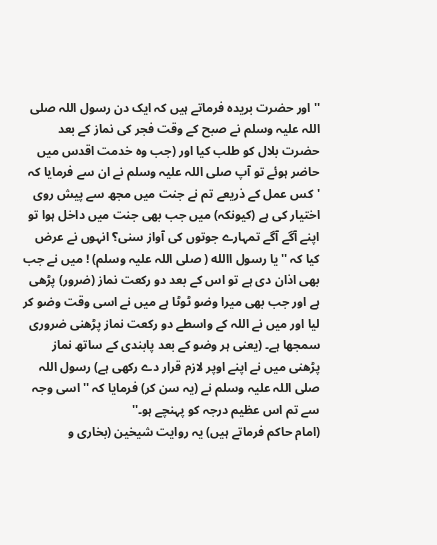''اور حضرت بریدہ فرماتے ہیں کہ ایک دن رسول اللہ صلی اللہ علیہ وسلم نے صبح کے وقت فجر کی نماز کے بعد حضرت بلال کو طلب کیا اور (جب وہ خدمت اقدس میں حاضر ہوئے تو آپ صلی اللہ علیہ وسلم نے ان سے فرمایا کہ 'کس عمل کے ذریعے تم نے جنت میں مجھ سے پیش روی اختیار کی ہے (کیونکہ) میں جب بھی جنت میں داخل ہوا تو اپنے آگے آگے تمہارے جوتوں کی آواز سنی؟ انہوں نے عرض کیا کہ ''یا رسول االله ( صلی اللہ علیہ وسلم) ! میں نے جب بھی اذان دی ہے تو اس کے بعد دو رکعت نماز (ضرور) پڑھی ہے اور جب بھی میرا وضو ٹوٹا ہے میں نے اسی وقت وضو کر لیا اور میں نے اللہ کے واسطے دو رکعت نماز پڑھنی ضروری سمجھا ہے۔ (یعنی ہر وضو کے بعد پابندی کے ساتھ نماز پڑھنی میں نے اپنے اوپر لازم قرار دے رکھی ہے) رسول اللہ صلی اللہ علیہ وسلم نے (یہ سن کر) فرمایا کہ ''اسی وجہ سے تم اس عظیم درجہ کو پہنچے ہو۔''
(امام حاکم فرماتے ہیں) یہ روایت شیخین (بخاری و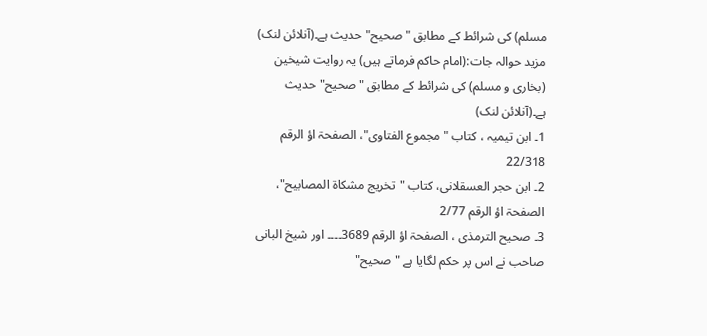مسلم) کی شرائط کے مطابق "صحیح"حدیث ہے۔(آنلائن لنک)
مزید حوالہ جات:(امام حاکم فرماتے ہیں) یہ روایت شیخین (بخاری و مسلم) کی شرائط کے مطابق "صحیح"حدیث ہے۔(آنلائن لنک)
1۔ ابن تیمیہ ، کتاب "مجموع الفتاوی"، الصفحۃ اؤ الرقم 22/318
2۔ ابن حجر العسقلانی، کتاب "تخریج مشکاۃ المصابیح"، الصفحۃ اؤ الرقم 2/77
3۔ صحیح الترمذی ، الصفحۃ اؤ الرقم 3689۔۔۔۔ اور شیخ البانی صاحب نے اس پر حکم لگایا ہے "صحیح"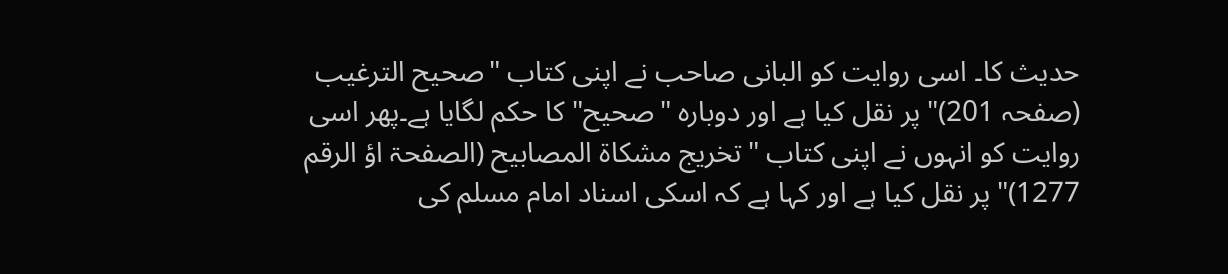حدیث کا۔ اسی روایت کو البانی صاحب نے اپنی کتاب "صحیح الترغیب (صفحہ 201)" پر نقل کیا ہے اور دوبارہ "صحیح" کا حکم لگایا ہے۔پھر اسی روایت کو انہوں نے اپنی کتاب "تخریج مشکاۃ المصابیح (الصفحۃ اؤ الرقم 1277)" پر نقل کیا ہے اور کہا ہے کہ اسکی اسناد امام مسلم کی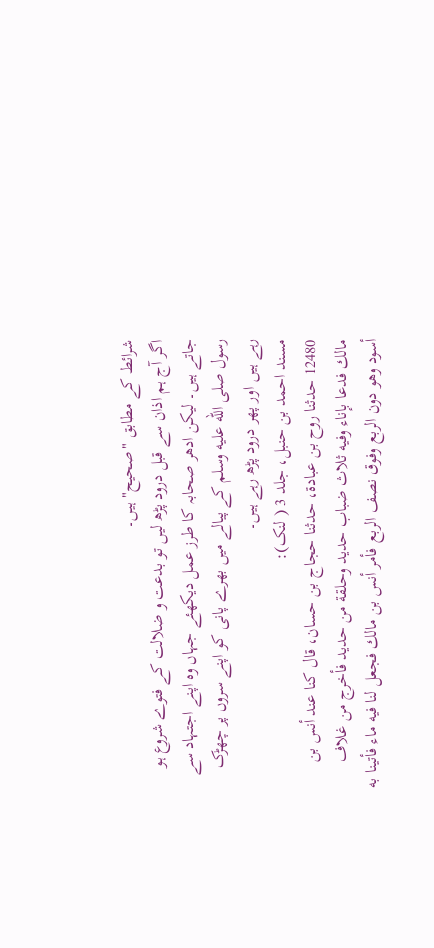شرائط کے مطابق "صحیح" ہیں۔
اگر آج ہم اذان سے قبل درود پڑھ لیں تو بدعت و ضلالت کے فتوے شروع ہو جاتے ہیں۔ لیکن ادھر صحابہ کا طرز عمل دیکھئے جہاں وہ اپنے اجتہاد سے رسول صلى الله عليه وسلم کے پیالے میں بھرے پانی کو اپنے سروں پر چھڑک رہے ہیں اور پھر درود پڑھ رہے ہیں۔
مسند احمد بن حنبل، جلد 3 ( لنک):
12480 حدثنا روح بن عبادة، حدثنا حجاج بن حسان، قال كنا عند أنس بن مالك فدعا بإناء وفيه ثلاث ضباب حديد وحلقة من حديد فأخرج من غلاف أسود وهو دون الربع وفوق نصف الربع فأمر أنس بن مالك فجعل لنا فيه ماء فأتينا به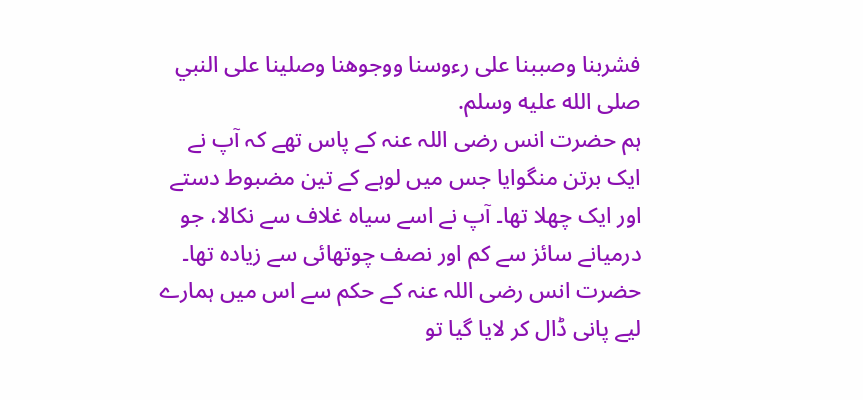فشربنا وصببنا على رءوسنا ووجوهنا وصلينا على النبي صلى الله عليه وسلم.
ہم حضرت انس رضی اللہ عنہ کے پاس تھے کہ آپ نے ایک برتن منگوایا جس میں لوہے کے تین مضبوط دستے اور ایک چھلا تھا۔ آپ نے اسے سیاہ غلاف سے نکالا، جو درمیانے سائز سے کم اور نصف چوتھائی سے زیادہ تھا۔ حضرت انس رضی اللہ عنہ کے حکم سے اس میں ہمارے لیے پانی ڈال کر لایا گیا تو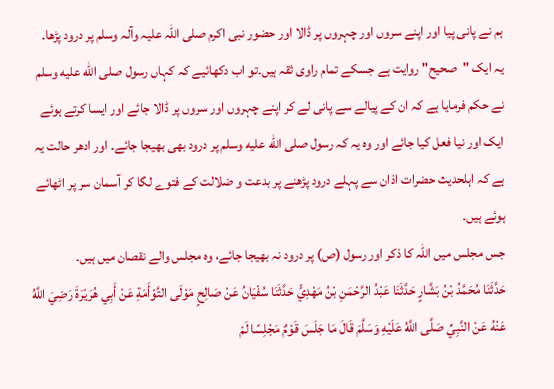ہم نے پانی پیا اور اپنے سروں اور چہروں پر ڈالا اور حضور نبی اکرم صلی اللہ علیہ وآلہ وسلم پر درود پڑھا۔
یہ ایک "صحیح" روایت ہے جسکے تمام راوی ثقہ ہیں۔تو اب دکھائیے کہ کہاں رسول صلى الله عليه وسلم نے حکم فرمایا ہے کہ ان کے پیالے سے پانی لے کر اپنے چہروں اور سروں پر ڈالا جائے اور ایسا کرتے ہوئے ایک اور نیا فعل کیا جائے اور وہ یہ کہ رسول صلى الله عليه وسلم پر درود بھی بھیجا جائے۔ اور ادھر حالت یہ ہے کہ اہلحدیث حضرات اذان سے پہلے درود پڑھنے پر بدعت و ضلالت کے فتوے لگا کر آسمان سر پر اٹھائے ہوئے ہیں۔
جس مجلس میں اللہ کا ذکر اور رسول (ص) پر درود نہ بھیجا جائے، وہ مجلس والے نقصان میں ہیں۔
حَدَّثَنَا مُحَمَّدُ بْنُ بَشَّارٍ حَدَّثَنَا عَبْدُ الرَّحْمَنِ بْنُ مَهْدِيٍّ حَدَّثَنَا سُفْيَانُ عَنْ صَالِحٍ مَوْلَى التَّوْأَمَةِ عَنْ أَبِي هُرَيْرَةَ رَضِيَ اللَّهُ عَنْهُ عَنْ النَّبِيِّ صَلَّى اللَّهُ عَلَيْهِ وَسَلَّمَ قَالَ مَا جَلَسَ قَوْمٌ مَجْلِسًا لَمْ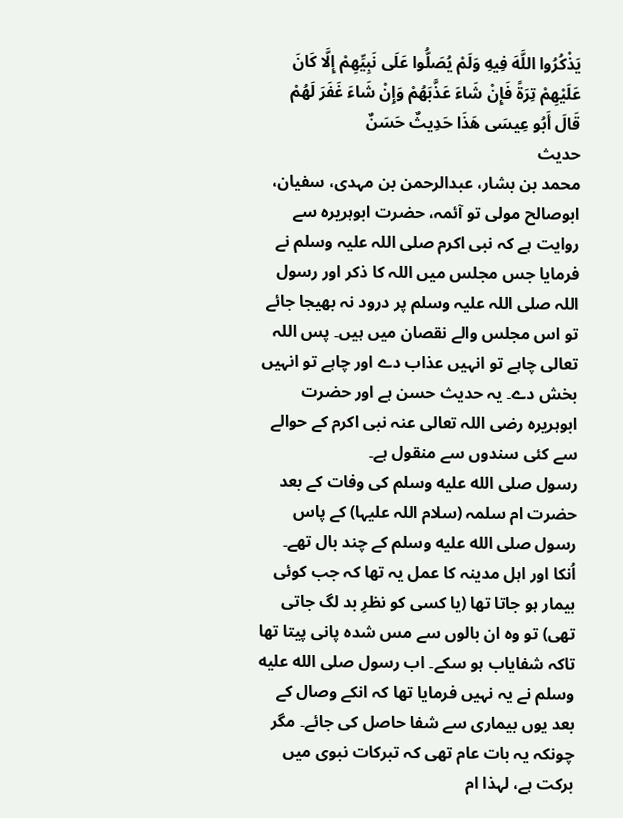يَذْكُرُوا اللَّهَ فِيهِ وَلَمْ يُصَلُّوا عَلَى نَبِيِّهِمْ إِلَّا كَانَ عَلَيْهِمْ تِرَةً فَإِنْ شَاءَ عَذَّبَهُمْ وَإِنْ شَاءَ غَفَرَ لَهُمْ قَالَ أَبُو عِيسَى هَذَا حَدِيثٌ حَسَنٌ
حدیث
محمد بن بشار، عبدالرحمن بن مہدی، سفیان، ابوصالح مولی تو آئمہ، حضرت ابوہریرہ سے روایت ہے کہ نبی اکرم صلی اللہ علیہ وسلم نے فرمایا جس مجلس میں اللہ کا ذکر اور رسول اللہ صلی اللہ علیہ وسلم پر درود نہ بھیجا جائے تو اس مجلس والے نقصان میں ہیں۔ پس اللہ تعالی چاہے تو انہیں عذاب دے اور چاہے تو انہیں بخش دے۔ یہ حدیث حسن ہے اور حضرت ابوہریرہ رضی اللہ تعالی عنہ نبی اکرم کے حوالے سے کئی سندوں سے منقول ہے۔
رسول صلى الله عليه وسلم کی وفات کے بعد حضرت ام سلمہ (سلام اللہ علیہا) کے پاس رسول صلى الله عليه وسلم کے چند بال تھے۔ اُنکا اور اہل مدینہ کا عمل یہ تھا کہ جب کوئی بیمار ہو جاتا تھا (یا کسی کو نظرِ بد لگ جاتی تھی) تو وہ ان بالوں سے مس شدہ پانی پیتا تھا تاکہ شفایاب ہو سکے۔ اب رسول صلى الله عليه وسلم نے یہ نہیں فرمایا تھا کہ انکے وصال کے بعد یوں بیماری سے شفا حاصل کی جائے۔ مگر چونکہ یہ بات عام تھی کہ تبرکات نبوی میں برکت ہے، لہذا ام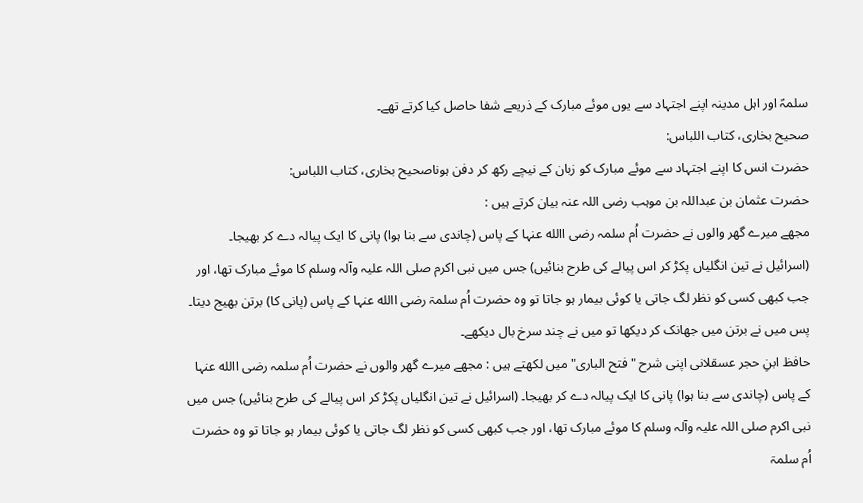سلمہؑ اور اہل مدینہ اپنے اجتہاد سے یوں موئے مبارک کے ذریعے شفا حاصل کیا کرتے تھے۔
صحیح بخاری، کتاب اللباس:
حضرت انس کا اپنے اجتہاد سے موئے مبارک کو زبان کے نیچے رکھ کر دفن ہوناصحیح بخاری، کتاب اللباس:
حضرت عثمان بن عبداللہ بن موہب رضی اللہ عنہ بیان کرتے ہیں :
مجھے میرے گھر والوں نے حضرت اُم سلمہ رضی االله عنہا کے پاس (چاندی سے بنا ہوا) پانی کا ایک پیالہ دے کر بھیجا۔ (اسرائیل نے تین انگلیاں پکڑ کر اس پیالے کی طرح بنائیں) جس میں نبی اکرم صلی اللہ علیہ وآلہ وسلم کا موئے مبارک تھا، اور جب کبھی کسی کو نظر لگ جاتی یا کوئی بیمار ہو جاتا تو وہ حضرت اُم سلمۃ رضی االله عنہا کے پاس (پانی کا) برتن بھیج دیتا۔ پس میں نے برتن میں جھانک کر دیکھا تو میں نے چند سرخ بال دیکھے۔
حافظ ابنِ حجر عسقلانی اپنی شرح "فتح الباری" میں لکھتے ہیں : مجھے میرے گھر والوں نے حضرت اُم سلمہ رضی االله عنہا کے پاس (چاندی سے بنا ہوا) پانی کا ایک پیالہ دے کر بھیجا۔ (اسرائیل نے تین انگلیاں پکڑ کر اس پیالے کی طرح بنائیں) جس میں نبی اکرم صلی اللہ علیہ وآلہ وسلم کا موئے مبارک تھا، اور جب کبھی کسی کو نظر لگ جاتی یا کوئی بیمار ہو جاتا تو وہ حضرت اُم سلمۃ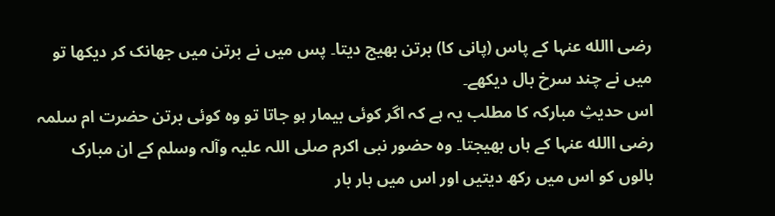رضی االله عنہا کے پاس (پانی کا) برتن بھیج دیتا۔ پس میں نے برتن میں جھانک کر دیکھا تو میں نے چند سرخ بال دیکھے۔
اس حدیثِ مبارکہ کا مطلب یہ ہے کہ اگر کوئی بیمار ہو جاتا تو وہ کوئی برتن حضرت ام سلمہ رضی االله عنہا کے ہاں بھیجتا۔ وہ حضور نبی اکرم صلی اللہ علیہ وآلہ وسلم کے ان مبارک بالوں کو اس میں رکھ دیتیں اور اس میں بار بار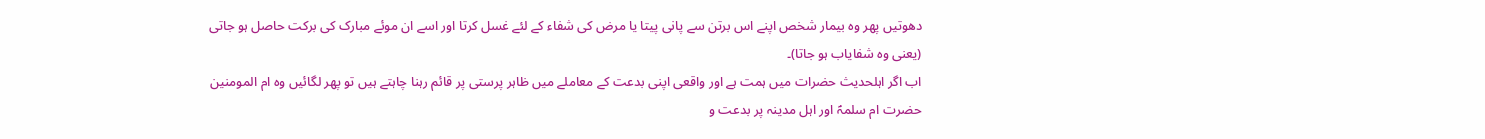دھوتیں پھر وہ بیمار شخص اپنے اس برتن سے پانی پیتا یا مرض کی شفاء کے لئے غسل کرتا اور اسے ان موئے مبارک کی برکت حاصل ہو جاتی (یعنی وہ شفایاب ہو جاتا)۔
اب اگر اہلحدیث حضرات میں ہمت ہے اور واقعی اپنی بدعت کے معاملے میں ظاہر پرستی پر قائم رہنا چاہتے ہیں تو پھر لگائیں وہ ام المومنین حضرت ام سلمہؑ اور اہل مدینہ پر بدعت و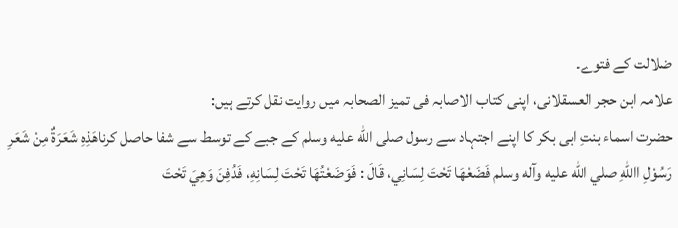ضلالت کے فتوے۔
علامہ ابن حجر العسقلانی، اپنی کتاب الاصابہ فی تمیز الصحابہ میں روایت نقل کرتے ہیں:
حضرت اسماء بنتِ ابی بکر کا اپنے اجتہاد سے رسول صلى الله عليه وسلم کے جبے کے توسط سے شفا حاصل کرناهَذِهِ شَعَرَةٌ مِنْ شَعَرِ رَسُوْلِ االلهِ صلي الله عليه وآله وسلم فَضَعْهَا تَحْتَ لِسَانِي، قَالَ : فَوَضَعْتُهَا تَحْتَ لِسَانِهِ، فَدُفِنَ وَهِيَ تَحْتَ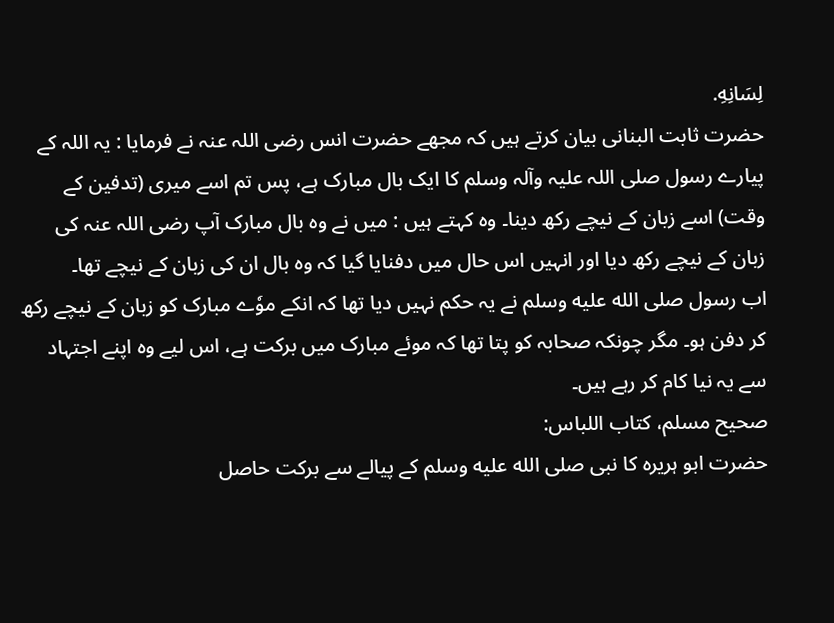لِسَانِهِ.
حضرت ثابت البنانی بیان کرتے ہیں کہ مجھے حضرت انس رضی اللہ عنہ نے فرمایا : یہ اللہ کے پیارے رسول صلی اللہ علیہ وآلہ وسلم کا ایک بال مبارک ہے، پس تم اسے میری (تدفین کے وقت) اسے زبان کے نیچے رکھ دینا۔ وہ کہتے ہیں : میں نے وہ بال مبارک آپ رضی اللہ عنہ کی زبان کے نیچے رکھ دیا اور انہیں اس حال میں دفنایا گیا کہ وہ بال ان کی زبان کے نیچے تھا۔
اب رسول صلى الله عليه وسلم نے یہ حکم نہیں دیا تھا کہ انکے موٗے مبارک کو زبان کے نیچے رکھ کر دفن ہو۔ مگر چونکہ صحابہ کو پتا تھا کہ موئے مبارک میں برکت ہے، اس لیے وہ اپنے اجتہاد سے یہ نیا کام کر رہے ہیں۔
صحیح مسلم، کتاب اللباس:
حضرت ابو ہریرہ کا نبی صلى الله عليه وسلم کے پیالے سے برکت حاصل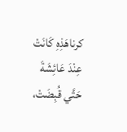کرناهَذِهِ کَانَتْ عِنْدَ عَائِشَةَ حَتَّي قُبِضَتْ،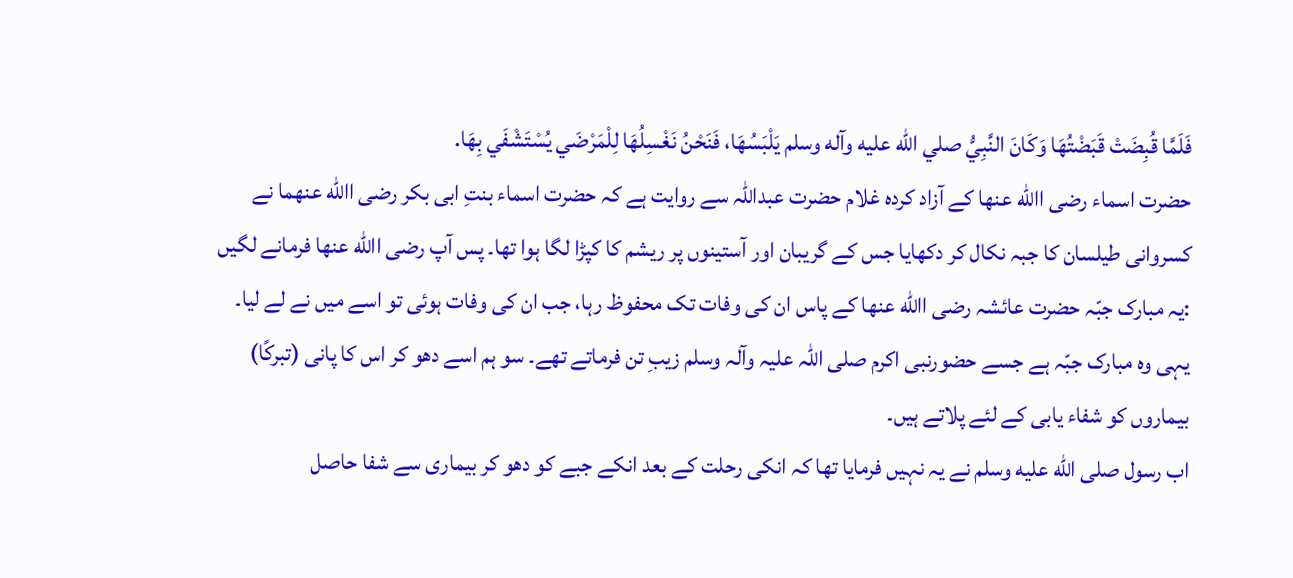فَلَمَّا قُبِضَتْ قَبَضْتُهَا وَکَانَ النَّبِيُّ صلي الله عليه وآله وسلم يَلْبَسُهَا، فَنَحْنُ نَغْسِلُهَا لِلْمَرْضَي يُسْتَشْفَي بِهَا.
حضرت اسماء رضی االله عنھا کے آزاد کردہ غلام حضرت عبداللہ سے روایت ہے کہ حضرت اسماء بنتِ ابی بکر رضی االله عنھما نے کسروانی طیلسان کا جبہ نکال کر دکھایا جس کے گریبان اور آستینوں پر ریشم کا کپڑا لگا ہوا تھا۔ پس آپ رضی االله عنھا فرمانے لگیں :یہ مبارک جبّہ حضرت عائشہ رضی االله عنھا کے پاس ان کی وفات تک محفوظ رہا، جب ان کی وفات ہوئی تو اسے میں نے لے لیا۔ یہی وہ مبارک جبّہ ہے جسے حضورنبی اکرم صلی اللہ علیہ وآلہ وسلم زیبِ تن فرماتے تھے۔ سو ہم اسے دھو کر اس کا پانی (تبرکًا) بیماروں کو شفاء یابی کے لئے پلاتے ہیں۔
اب رسول صلى الله عليه وسلم نے یہ نہیں فرمایا تھا کہ انکی رحلت کے بعد انکے جبے کو دھو کر بیماری سے شفا حاصل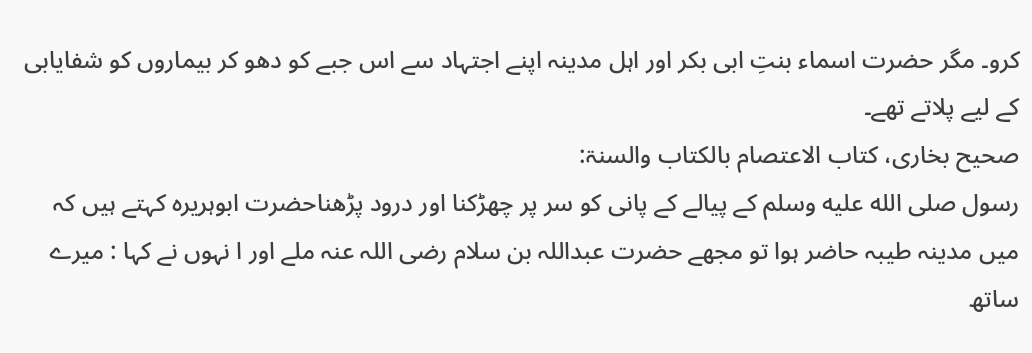کرو۔ مگر حضرت اسماء بنتِ ابی بکر اور اہل مدینہ اپنے اجتہاد سے اس جبے کو دھو کر بیماروں کو شفایابی کے لیے پلاتے تھے۔
صحیح بخاری، کتاب الاعتصام بالکتاب والسنۃ:
رسول صلى الله عليه وسلم کے پیالے کے پانی کو سر پر چھڑکنا اور درود پڑھناحضرت ابوہریرہ کہتے ہیں کہ میں مدینہ طيبہ حاضر ہوا تو مجھے حضرت عبداللہ بن سلام رضی اللہ عنہ ملے اور ا نہوں نے کہا : میرے ساتھ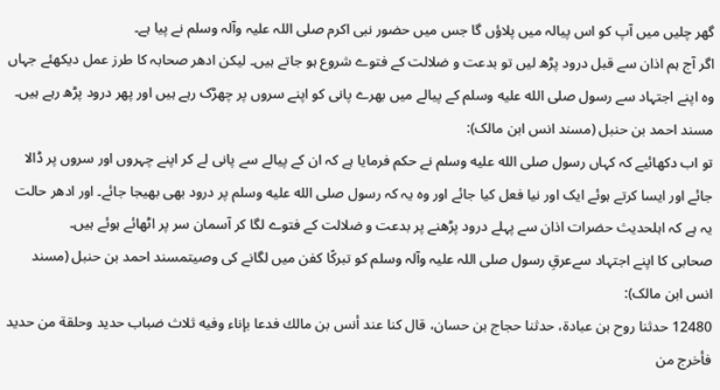گھر چلیں میں آپ کو اس پیالہ میں پلاؤں گا جس میں حضور نبی اکرم صلی اللہ علیہ وآلہ وسلم نے پیا ہے۔
اگر آج ہم اذان سے قبل درود پڑھ لیں تو بدعت و ضلالت کے فتوے شروع ہو جاتے ہیں۔ لیکن ادھر صحابہ کا طرز عمل دیکھئے جہاں وہ اپنے اجتہاد سے رسول صلى الله عليه وسلم کے پیالے میں بھرے پانی کو اپنے سروں پر چھڑک رہے ہیں اور پھر درود پڑھ رہے ہیں۔
مسند احمد بن حنبل (مسند انس ابن مالک):
تو اب دکھائیے کہ کہاں رسول صلى الله عليه وسلم نے حکم فرمایا ہے کہ ان کے پیالے سے پانی لے کر اپنے چہروں اور سروں پر ڈالا جائے اور ایسا کرتے ہوئے ایک اور نیا فعل کیا جائے اور وہ یہ کہ رسول صلى الله عليه وسلم پر درود بھی بھیجا جائے۔ اور ادھر حالت یہ ہے کہ اہلحدیث حضرات اذان سے پہلے درود پڑھنے پر بدعت و ضلالت کے فتوے لگا کر آسمان سر پر اٹھائے ہوئے ہیں۔
صحابی کا اپنے اجتہاد سےعرقِ رسول صلی اللہ علیہ وآلہ وسلم کو تبرکًا کفن میں لگانے کی وصیتمسند احمد بن حنبل (مسند انس ابن مالک):
12480 حدثنا روح بن عبادة، حدثنا حجاج بن حسان، قال كنا عند أنس بن مالك فدعا بإناء وفيه ثلاث ضباب حديد وحلقة من حديد فأخرج من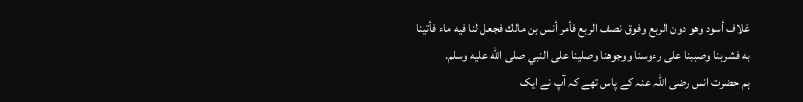غلاف أسود وهو دون الربع وفوق نصف الربع فأمر أنس بن مالك فجعل لنا فيه ماء فأتينا به فشربنا وصببنا على رءوسنا ووجوهنا وصلينا على النبي صلى الله عليه وسلم.
ہم حضرت انس رضی اللہ عنہ کے پاس تھے کہ آپ نے ایک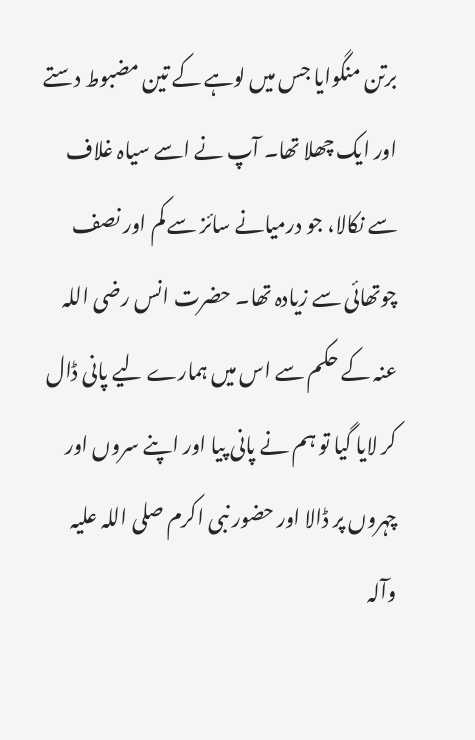برتن منگوایا جس میں لوہے کے تین مضبوط دستے اور ایک چھلا تھا۔ آپ نے اسے سیاہ غلاف سے نکالا، جو درمیانے سائز سے کم اور نصف چوتھائی سے زیادہ تھا۔ حضرت انس رضی اللہ عنہ کے حکم سے اس میں ہمارے لیے پانی ڈال کر لایا گیا تو ہم نے پانی پیا اور اپنے سروں اور چہروں پر ڈالا اور حضور نبی اکرم صلی اللہ علیہ وآلہ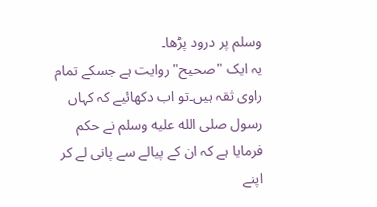وسلم پر درود پڑھا۔
یہ ایک "صحیح" روایت ہے جسکے تمام راوی ثقہ ہیں۔تو اب دکھائیے کہ کہاں رسول صلى الله عليه وسلم نے حکم فرمایا ہے کہ ان کے پیالے سے پانی لے کر اپنے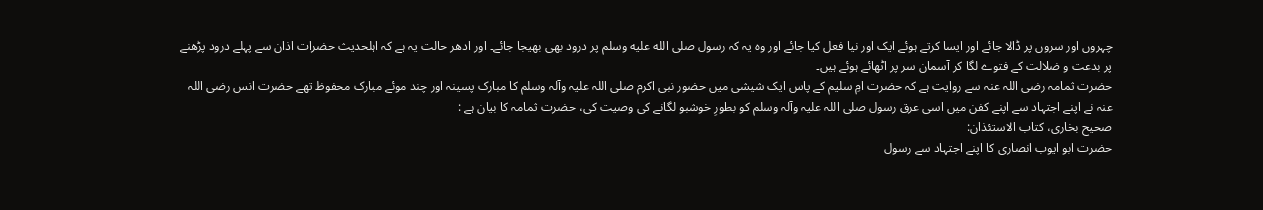چہروں اور سروں پر ڈالا جائے اور ایسا کرتے ہوئے ایک اور نیا فعل کیا جائے اور وہ یہ کہ رسول صلى الله عليه وسلم پر درود بھی بھیجا جائے۔ اور ادھر حالت یہ ہے کہ اہلحدیث حضرات اذان سے پہلے درود پڑھنے پر بدعت و ضلالت کے فتوے لگا کر آسمان سر پر اٹھائے ہوئے ہیں۔
حضرت ثمامہ رضی اللہ عنہ سے روایت ہے کہ حضرت امِ سلیم کے پاس ایک شیشی میں حضور نبی اکرم صلی اللہ علیہ وآلہ وسلم کا مبارک پسینہ اور چند موئے مبارک محفوظ تھے حضرت انس رضی اللہ عنہ نے اپنے اجتہاد سے اپنے کفن میں اسی عرق رسول صلی اللہ علیہ وآلہ وسلم کو بطورِ خوشبو لگانے کی وصیت کی، حضرت ثمامہ کا بیان ہے :
صحیح بخاری، کتاب الاستئذان:
حضرت ابو ایوب انصاری کا اپنے اجتہاد سے رسول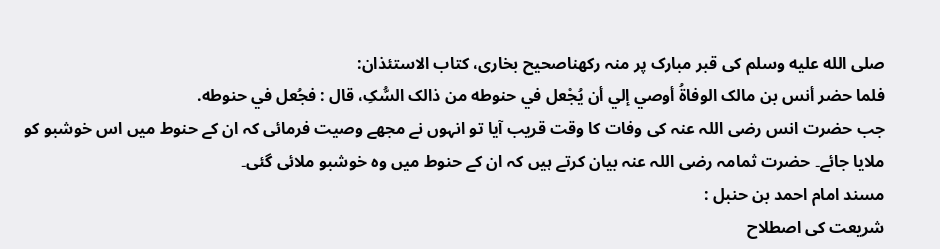صلى الله عليه وسلم کی قبر مبارک پر منہ رکھناصحیح بخاری، کتاب الاستئذان:
فلما حضر أنس بن مالک الوفاةُ أوصي إلي أن يُجْعل في حنوطه من ذالک السُّکِ، قال : فجُعل في حنوطه.
جب حضرت انس رضی اللہ عنہ کی وفات کا وقت قریب آیا تو انہوں نے مجھے وصیت فرمائی کہ ان کے حنوط میں اس خوشبو کو ملایا جائے۔ حضرت ثمامہ رضی اللہ عنہ بیان کرتے ہیں کہ ان کے حنوط میں وہ خوشبو ملائی گئی۔
مسند امام احمد بن حنبل :
شریعت کی اصطلاح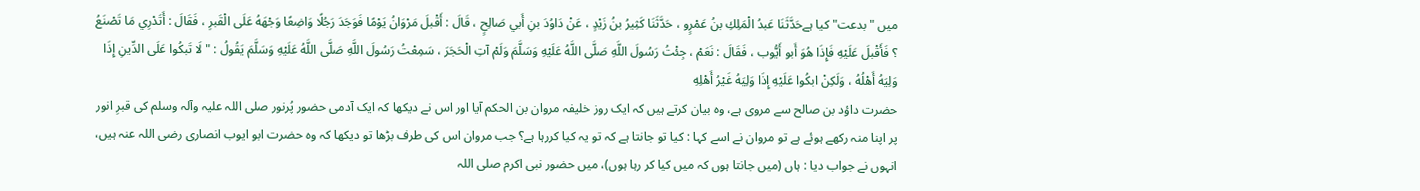میں "بدعت" کیا ہےحَدَّثَنَا عَبدُ الْمَلِكِ بنُ عَمْرٍو ، حَدَّثَنَا كَثِيرُ بنُ زَيْدٍ ، عَنْ دَاوُدَ بنِ أَبي صَالِحٍ ، قَالَ : أَقْبلَ مَرْوَانُ يَوْمًا فَوَجَدَ رَجُلًا وَاضِعًا وَجْهَهُ عَلَى الْقَبرِ ، فَقَالَ : أَتَدْرِي مَا تَصْنَعُ ؟ فَأَقْبلَ عَلَيْهِ فَإِذَا هُوَ أَبو أَيُّوب ، فَقَالَ : نَعَمْ ، جِئْتُ رَسُولَ اللَّهِ صَلَّى اللَّهُ عَلَيْهِ وَسَلَّمَ وَلَمْ آتِ الْحَجَرَ ، سَمِعْتُ رَسُولَ اللَّهِ صَلَّى اللَّهُ عَلَيْهِ وَسَلَّمَ يَقُولُ : " لَا تَبكُوا عَلَى الدِّينِ إِذَا وَلِيَهُ أَهْلُهُ ، وَلَكِنْ ابكُوا عَلَيْهِ إِذَا وَلِيَهُ غَيْرُ أَهْلِهِ
حضرت داؤد بن صالح سے مروی ہے، وہ بیان کرتے ہیں کہ ایک روز خلیفہ مروان بن الحکم آیا اور اس نے دیکھا کہ ایک آدمی حضور پُرنور صلی اللہ علیہ وآلہ وسلم کی قبرِ انور پر اپنا منہ رکھے ہوئے ہے تو مروان نے اسے کہا : کیا تو جانتا ہے کہ تو یہ کیا کررہا ہے؟ جب مروان اس کی طرف بڑھا تو دیکھا کہ وہ حضرت ابو ایوب انصاری رضی اللہ عنہ ہیں، انہوں نے جواب دیا : ہاں (میں جانتا ہوں کہ میں کیا کر رہا ہوں)، میں حضور نبی اکرم صلی اللہ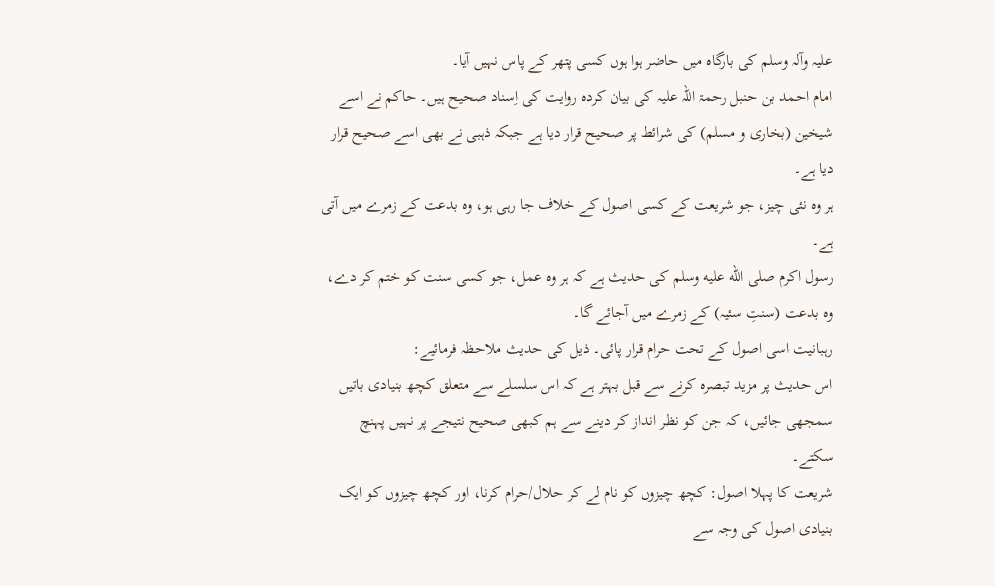علیہ وآلہ وسلم کی بارگاہ میں حاضر ہوا ہوں کسی پتھر کے پاس نہیں آیا۔
امام احمد بن حنبل رحمۃ اللہ علیہ کی بیان کردہ روایت کی اِسناد صحیح ہیں۔ حاکم نے اسے شیخین (بخاری و مسلم) کی شرائط پر صحیح قرار دیا ہے جبکہ ذہبی نے بھی اسے صحیح قرار دیا ہے۔
ہر وہ نئی چیز، جو شریعت کے کسی اصول کے خلاف جا رہی ہو، وہ بدعت کے زمرے میں آتی ہے۔
رسول اکرم صلى الله عليه وسلم کی حدیث ہے کہ ہر وہ عمل، جو کسی سنت کو ختم کر دے، وہ بدعت (سنتِ سئیہ) کے زمرے میں آجائے گا۔
رہبانیت اسی اصول کے تحت حرام قرار پائی۔ ذیل کی حدیث ملاحظہ فرمائیے:
اس حدیث پر مزید تبصرہ کرنے سے قبل بہتر ہے کہ اس سلسلے سے متعلق کچھ بنیادی باتیں سمجھی جائیں، کہ جن کو نظر انداز کر دینے سے ہم کبھی صحیح نتیجے پر نہیں پہنچ سکتے۔
شریعت کا پہلا اصول: کچھ چیزوں کو نام لے کر حلال/حرام کرنا، اور کچھ چیزوں کو ایک بنیادی اصول کی وجہ سے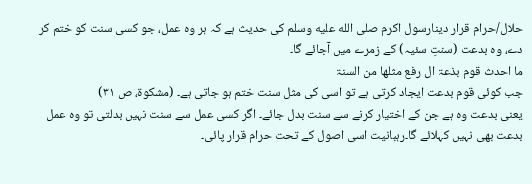حلال/حرام قرار دینارسول اکرم صلى الله عليه وسلم کی حدیث ہے کہ ہر وہ عمل، جو کسی سنت کو ختم کر دے، وہ بدعت (سنتِ سئیہ) کے زمرے میں آجائے گا۔
ما احدث قوم بذعۃ ال رفع مثلھا من السنۃ
جب کوئی قوم بدعت ایجاد کرتی ہے تو اسی کی مثل سنت ختم ہو جاتی ہے۔ (مشکوۃ، ص ۳۱)
یعنی بدعت وہ ہے جن کے اختیار کرنے سے سنت بدل جائے۔ اگر کسی عمل سے سنت نہیں بدلتی تو وہ عمل بدعت بھی نہیں کہلائے گا۔رہبانیت اسی اصول کے تحت حرام قرار پائی۔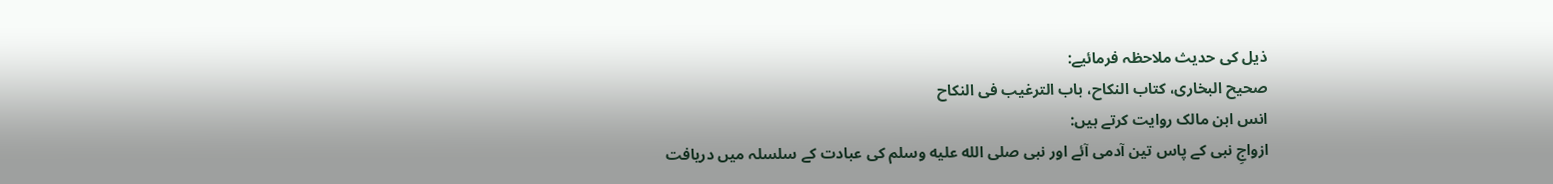ذیل کی حدیث ملاحظہ فرمائیے:
صحیح البخاری، کتاب النکاح، باب الترغیب فی النکاح
انس ابن مالک روایت کرتے ہیں:
ازواجِ نبی کے پاس تین آدمی آئے اور نبی صلى الله عليه وسلم کی عبادت کے سلسلہ میں دریافت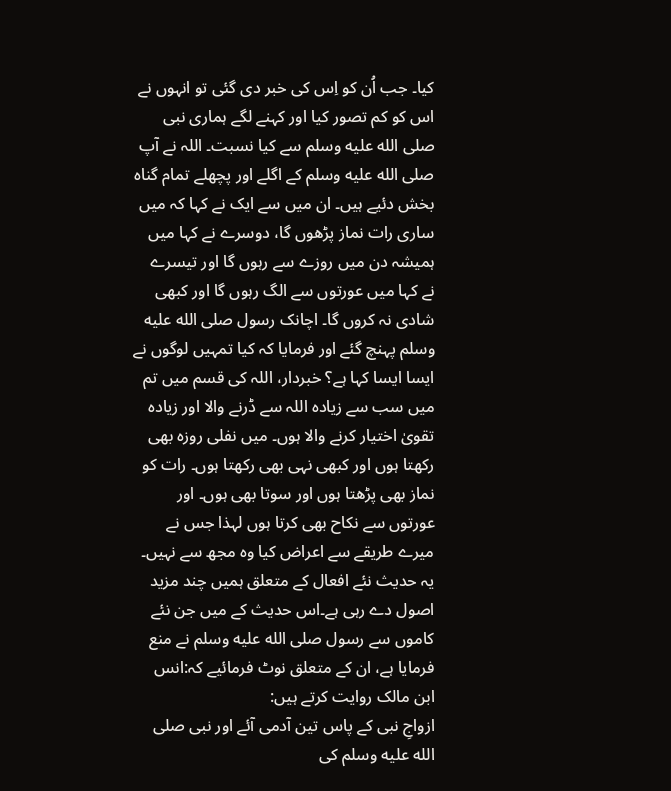کیا۔ جب اُن کو اِس کی خبر دی گئی تو انہوں نے اس کو کم تصور کیا اور کہنے لگے ہماری نبی صلى الله عليه وسلم سے کیا نسبت۔ اللہ نے آپ صلى الله عليه وسلم کے اگلے اور پچھلے تمام گناہ بخش دئیے ہیں۔ ان میں سے ایک نے کہا کہ میں ساری رات نماز پڑھوں گا، دوسرے نے کہا میں ہمیشہ دن میں روزے سے رہوں گا اور تیسرے نے کہا میں عورتوں سے الگ رہوں گا اور کبھی شادی نہ کروں گا۔ اچانک رسول صلى الله عليه وسلم پہنچ گئے اور فرمایا کہ کیا تمہیں لوگوں نے ایسا ایسا کہا ہے؟ خبردار، اللہ کی قسم میں تم میں سب سے زیادہ اللہ سے ڈرنے والا اور زیادہ تقویٰ اختیار کرنے والا ہوں۔ میں نفلی روزہ بھی رکھتا ہوں اور کبھی نہی بھی رکھتا ہوں۔ رات کو نماز بھی پڑھتا ہوں اور سوتا بھی ہوں۔ اور عورتوں سے نکاح بھی کرتا ہوں لہذا جس نے میرے طریقے سے اعراض کیا وہ مجھ سے نہیں۔
یہ حدیث نئے افعال کے متعلق ہمیں چند مزید اصول دے رہی ہے۔اس حدیث کے میں جن نئے کاموں سے رسول صلى الله عليه وسلم نے منع فرمایا ہے، ان کے متعلق نوٹ فرمائیے کہ:انس ابن مالک روایت کرتے ہیں:
ازواجِ نبی کے پاس تین آدمی آئے اور نبی صلى الله عليه وسلم کی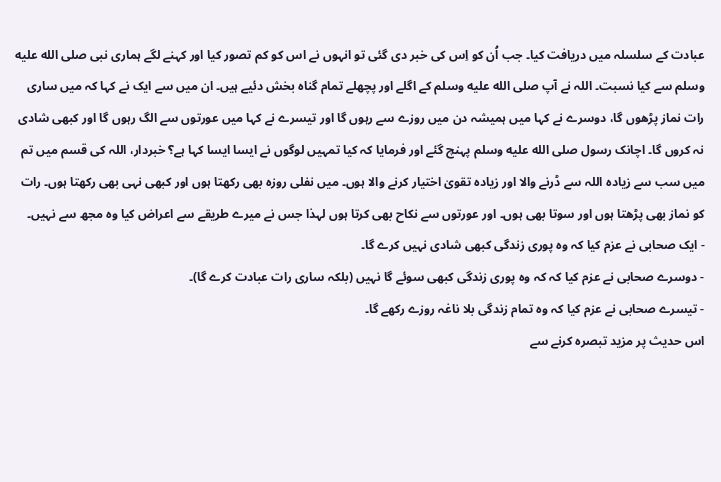عبادت کے سلسلہ میں دریافت کیا۔ جب اُن کو اِس کی خبر دی گئی تو انہوں نے اس کو کم تصور کیا اور کہنے لگے ہماری نبی صلى الله عليه وسلم سے کیا نسبت۔ اللہ نے آپ صلى الله عليه وسلم کے اگلے اور پچھلے تمام گناہ بخش دئیے ہیں۔ ان میں سے ایک نے کہا کہ میں ساری رات نماز پڑھوں گا، دوسرے نے کہا میں ہمیشہ دن میں روزے سے رہوں گا اور تیسرے نے کہا میں عورتوں سے الگ رہوں گا اور کبھی شادی نہ کروں گا۔ اچانک رسول صلى الله عليه وسلم پہنچ گئے اور فرمایا کہ کیا تمہیں لوگوں نے ایسا ایسا کہا ہے؟ خبردار، اللہ کی قسم میں تم میں سب سے زیادہ اللہ سے ڈرنے والا اور زیادہ تقویٰ اختیار کرنے والا ہوں۔ میں نفلی روزہ بھی رکھتا ہوں اور کبھی نہی بھی رکھتا ہوں۔ رات کو نماز بھی پڑھتا ہوں اور سوتا بھی ہوں۔ اور عورتوں سے نکاح بھی کرتا ہوں لہذا جس نے میرے طریقے سے اعراض کیا وہ مجھ سے نہیں۔
- ایک صحابی نے عزم کیا کہ وہ پوری زندگی کبھی شادی نہیں کرے گا۔
- دوسرے صحابی نے عزم کیا کہ کہ وہ پوری زندگی کبھی سوئے گا نہیں (بلکہ ساری رات عبادت کرے گا)۔
- تیسرے صحابی نے عزم کیا کہ وہ تمام زندگی بلا ناغہ روزے رکھے گا۔
اس حدیث پر مزید تبصرہ کرنے سے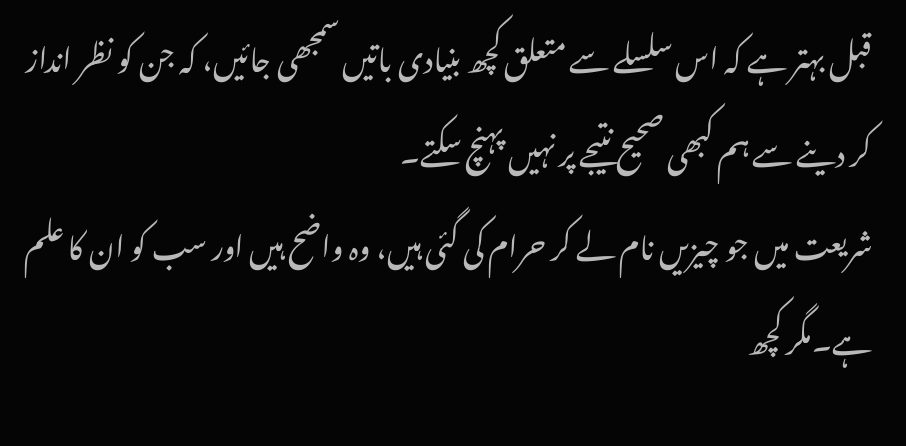قبل بہتر ہے کہ اس سلسلے سے متعلق کچھ بنیادی باتیں سمجھی جائیں، کہ جن کو نظر انداز کر دینے سے ہم کبھی صحیح نتیجے پر نہیں پہنچ سکتے۔
شریعت میں جو چیزیں نام لے کر حرام کی گئی ہیں، وہ واضح ہیں اور سب کو ان کا علم ہے۔مگر کچھ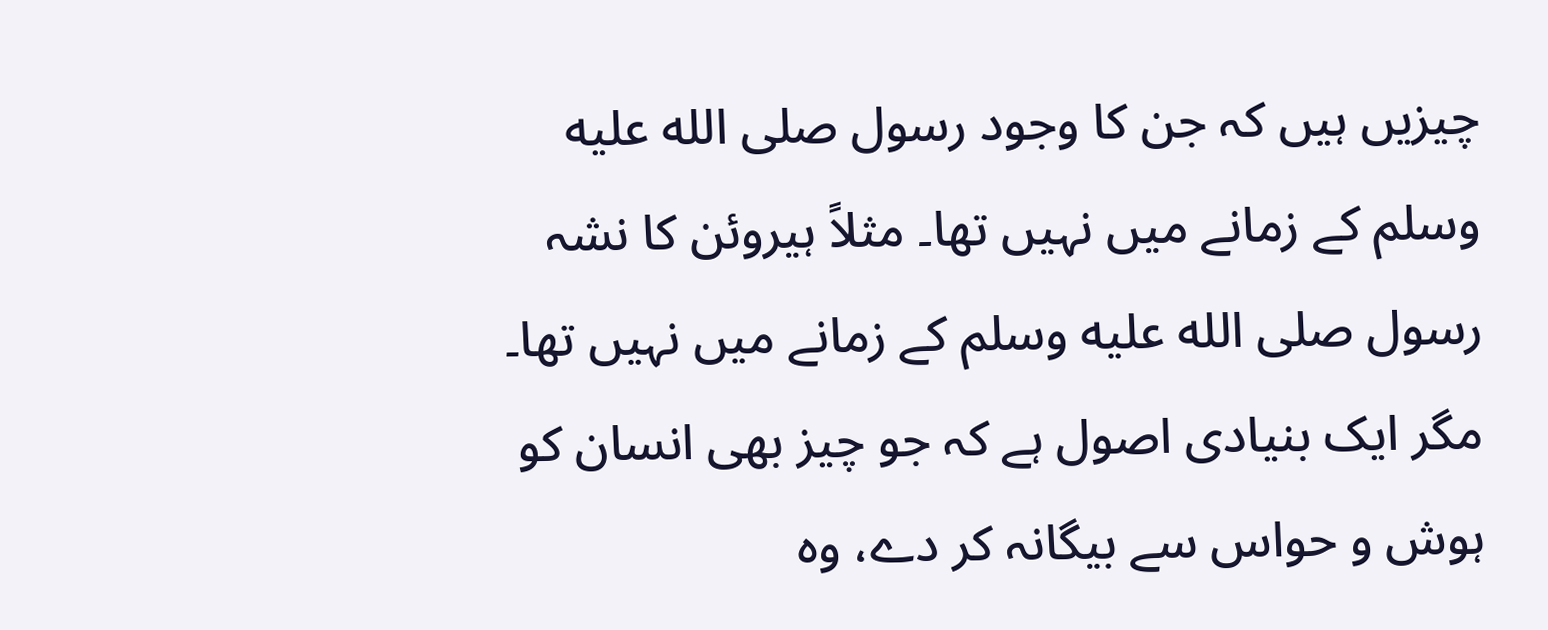چیزیں ہیں کہ جن کا وجود رسول صلى الله عليه وسلم کے زمانے میں نہیں تھا۔ مثلاً ہیروئن کا نشہ رسول صلى الله عليه وسلم کے زمانے میں نہیں تھا۔ مگر ایک بنیادی اصول ہے کہ جو چیز بھی انسان کو ہوش و حواس سے بیگانہ کر دے، وہ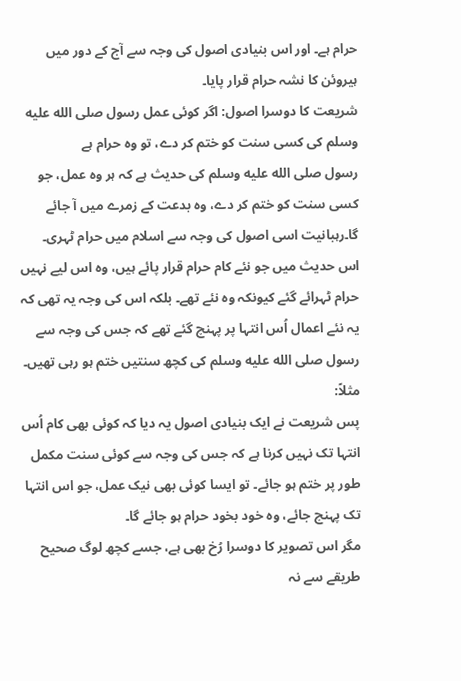حرام ہے۔ اور اس بنیادی اصول کی وجہ سے آج کے دور میں ہیروئن کا نشہ حرام قرار پایا۔
شریعت کا دوسرا اصول: اگر کوئی عمل رسول صلى الله عليه وسلم کی کسی سنت کو ختم کر دے، تو وہ حرام ہے
رسول صلى الله عليه وسلم کی حدیث ہے کہ ہر وہ عمل، جو کسی سنت کو ختم کر دے، وہ بدعت کے زمرے میں آ جائے گا۔رہبانیت اسی اصول کی وجہ سے اسلام میں حرام ٹہری۔
اس حدیث میں جو نئے کام حرام قرار پائے ہیں، وہ اس لیے نہیں حرام ٹہرائے گئے کیونکہ وہ نئے تھے۔ بلکہ اس کی وجہ یہ تھی کہ یہ نئے اعمال اُس انتہا پر پہنچ گئے تھے کہ جس کی وجہ سے رسول صلى الله عليه وسلم کی کچھ سنتیں ختم ہو رہی تھیں۔ مثلاً:
پس شریعت نے ایک بنیادی اصول یہ دیا کہ کوئی بھی کام اُس انتہا تک نہیں کرنا ہے کہ جس کی وجہ سے کوئی سنت مکمل طور پر ختم ہو جائے۔ تو ایسا کوئی بھی نیک عمل، جو اس انتہا تک پہنچ جائے، وہ خود بخود حرام ہو جائے گا۔
مگر اس تصویر کا دوسرا رُخ بھی ہے، جسے کچھ لوگ صحیح طریقے سے نہ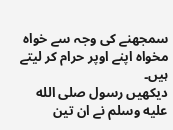سمجھنے کی وجہ سے خواہ مخواہ اپنے اوپر حرام کر لیتے ہیں۔
دیکھیں رسول صلى الله عليه وسلم نے ان تین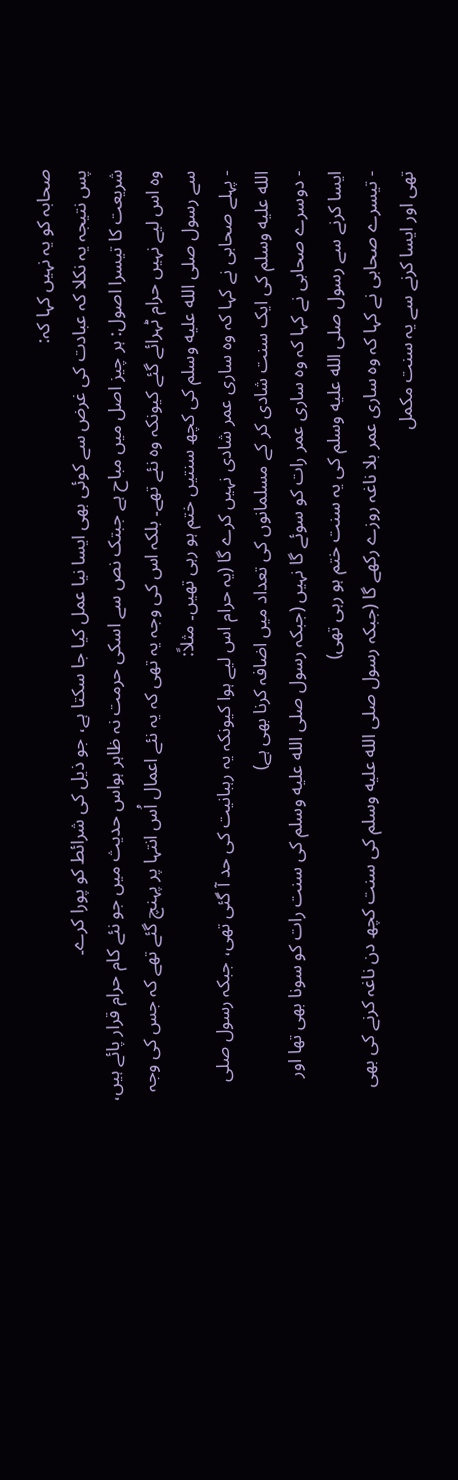صحابہ کو یہ نہیں کہا کہ:
پس نتیجہ یہ نکلا کہ عبادت کی غرض سے کوئی بھی ایسا نیا عمل کیا جا سکتا ہے، جو ذیل کی شرائط کو پورا کرے۔
شریعت کا تیسرا اصول: ہر چیز اصل میں مباح ہے جبتک نص سے اسکی حرمت نہ ظاہر ہواس حدیث میں جو نئے کام حرام قرار پائے ہیں، وہ اس لیے نہیں حرام ٹہرائے گئے کیونکہ وہ نئے تھے۔ بلکہ اس کی وجہ یہ تھی کہ یہ نئے اعمال اُس انتہا پر پہنچ گئے تھے کہ جس کی وجہ سے رسول صلى الله عليه وسلم کی کچھ سنتیں ختم ہو رہی تھیں۔ مثلاً:
- پہلے صحابی نے کہا کہ وہ ساری عمر شادی نہیں کرے گا (یہ حرام اس لیے ہوا کیونکہ یہ رہبانیت کی حد آ گئی تھی، جبکہ رسول صلى الله عليه وسلم کی ایک سنت شادی کر کے مسلمانوں کی تعداد میں اضافہ کرنا بھی ہے)
- دوسرے صحابی نے کہا کہ وہ ساری عمر رات کو سوئے گا نہیں (جبکہ رسول صلى الله عليه وسلم کی سنت رات کو سونا بھی تھا اور ایسا کرنے سے رسول صلى الله عليه وسلم کی یہ سنت ختم ہو رہی تھی)
- تیسرے صحابی نے کہا کہ وہ ساری عمر بلا ناغہ روزے رکھے گا (جبکہ رسول صلى الله عليه وسلم کی سنت کچھ دن ناغہ کرنے کی بھی تھی اور ایسا کرنے سے یہ سنت مکمل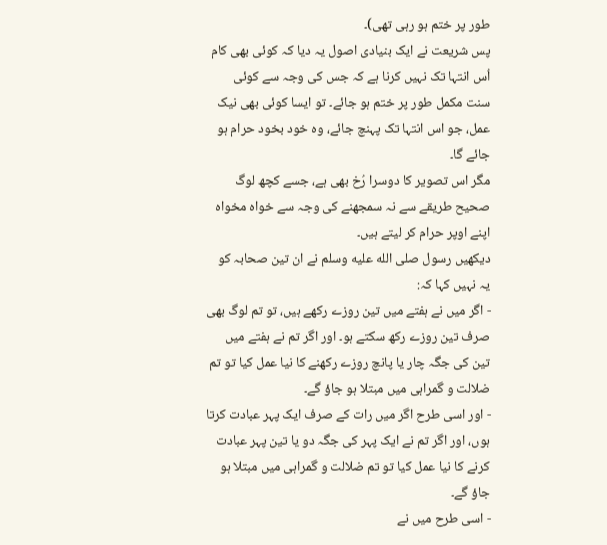طور پر ختم ہو رہی تھی)۔
پس شریعت نے ایک بنیادی اصول یہ دیا کہ کوئی بھی کام اُس انتہا تک نہیں کرنا ہے کہ جس کی وجہ سے کوئی سنت مکمل طور پر ختم ہو جائے۔ تو ایسا کوئی بھی نیک عمل، جو اس انتہا تک پہنچ جائے، وہ خود بخود حرام ہو جائے گا۔
مگر اس تصویر کا دوسرا رُخ بھی ہے، جسے کچھ لوگ صحیح طریقے سے نہ سمجھنے کی وجہ سے خواہ مخواہ اپنے اوپر حرام کر لیتے ہیں۔
دیکھیں رسول صلى الله عليه وسلم نے ان تین صحابہ کو یہ نہیں کہا کہ:
- اگر میں نے ہفتے میں تین روزے رکھے ہیں، تو تم لوگ بھی صرف تین روزے رکھ سکتے ہو۔ اور اگر تم نے ہفتے میں تین کی جگہ چار یا پانچ روزے رکھنے کا نیا عمل کیا تو تم ضلالت و گمراہی میں مبتلا ہو جاؤ گے۔
- اور اسی طرح اگر میں رات کے صرف ایک پہر عبادت کرتا ہوں، اور اگر تم نے ایک پہر کی جگہ دو یا تین پہر عبادت کرنے کا نیا عمل کیا تو تم ضلالت و گمراہی میں مبتلا ہو جاؤ گے۔
- اسی طرح میں نے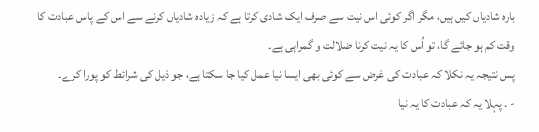بارہ شادیاں کیں ہیں، مگر اگر کوئی اس نیت سے صرف ایک شادی کرتا ہے کہ زیادہ شادیاں کرنے سے اس کے پاس عبادت کا وقت کم ہو جائے گا، تو اُس کا یہ نیت کرنا ضلالت و گمراہی ہے۔
پس نتیجہ یہ نکلا کہ عبادت کی غرض سے کوئی بھی ایسا نیا عمل کیا جا سکتا ہے، جو ذیل کی شرائط کو پورا کرے۔
- . پہلا یہ کہ عبادت کا یہ نیا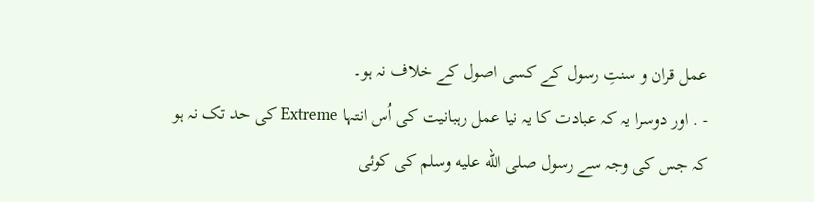عمل قران و سنتِ رسول کے کسی اصول کے خلاف نہ ہو۔
- . اور دوسرا یہ کہ عبادت کا یہ نیا عمل رہبانیت کی اُس انتہا Extreme کی حد تک نہ ہو کہ جس کی وجہ سے رسول صلى الله عليه وسلم کی کوئی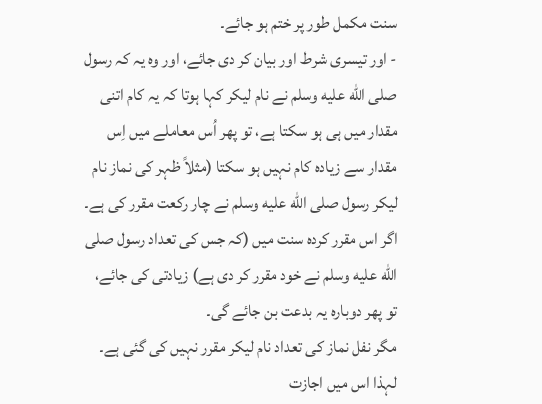سنت مکمل طور پر ختم ہو جائے۔
- اور تیسری شرط اور بیان کر دی جائے، اور وہ یہ کہ رسول صلى الله عليه وسلم نے نام لیکر کہا ہوتا کہ یہ کام اتنی مقدار میں ہی ہو سکتا ہے، تو پھر اُس معاملے میں اِس مقدار سے زیادہ کام نہیں ہو سکتا (مثلاً ظہر کی نماز نام لیکر رسول صلى الله عليه وسلم نے چار رکعت مقرر کی ہے۔ اگر اس مقرر کردہ سنت میں (کہ جس کی تعداد رسول صلى الله عليه وسلم نے خود مقرر کر دی ہے) زیادتی کی جائے، تو پھر دوبارہ یہ بدعت بن جائے گی۔
مگر نفل نماز کی تعداد نام لیکر مقرر نہیں کی گئی ہے۔ لہذا اس میں اجازت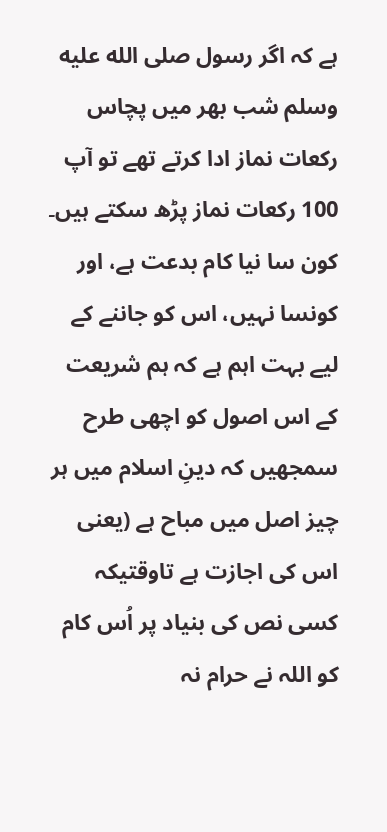ہے کہ اگر رسول صلى الله عليه وسلم شب بھر میں پچاس رکعات نماز ادا کرتے تھے تو آپ 100 رکعات نماز پڑھ سکتے ہیں۔
کون سا نیا کام بدعت ہے، اور کونسا نہیں، اس کو جاننے کے لیے بہت اہم ہے کہ ہم شریعت کے اس اصول کو اچھی طرح سمجھیں کہ دینِ اسلام میں ہر چیز اصل میں مباح ہے (یعنی اس کی اجازت ہے تاوقتیکہ کسی نص کی بنیاد پر اُس کام کو اللہ نے حرام نہ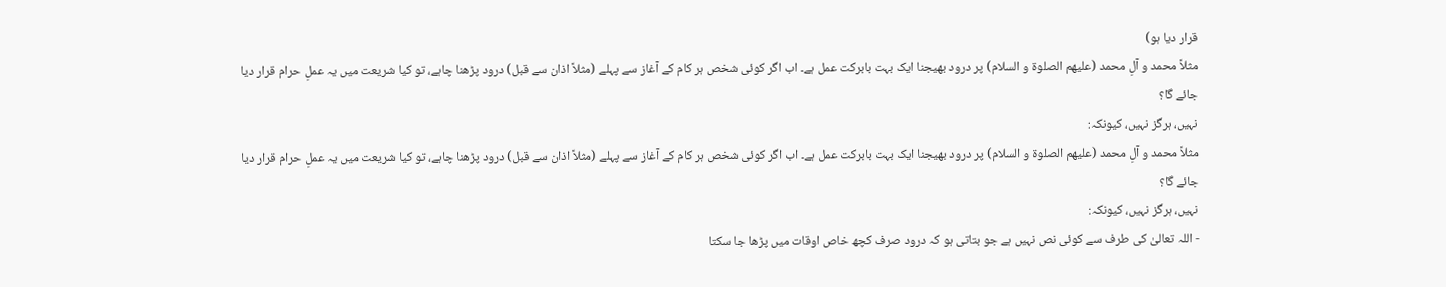قرار دیا ہو)
مثلاً محمد و آلِ محمد (علیھم الصلوۃ و السلام) پر درود بھیجنا ایک بہت بابرکت عمل ہے۔ اب اگر کوئی شخص ہر کام کے آغاز سے پہلے (مثلاً اذان سے قبل) درود پڑھنا چاہے، تو کیا شریعت میں یہ عملِ حرام قرار دیا جائے گا؟
نہیں، ہرگز نہیں، کیونکہ:
مثلاً محمد و آلِ محمد (علیھم الصلوۃ و السلام) پر درود بھیجنا ایک بہت بابرکت عمل ہے۔ اب اگر کوئی شخص ہر کام کے آغاز سے پہلے (مثلاً اذان سے قبل) درود پڑھنا چاہے، تو کیا شریعت میں یہ عملِ حرام قرار دیا جائے گا؟
نہیں، ہرگز نہیں، کیونکہ:
- اللہ تعالیٰ کی طرف سے کوئی نص نہیں ہے جو بتاتی ہو کہ درود صرف کچھ خاص اوقات میں پڑھا جا سکتا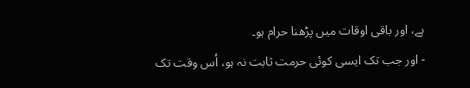ہے، اور باقی اوقات میں پڑھنا حرام ہو۔
- اور جب تک ایسی کوئی حرمت ثابت نہ ہو، اُس وقت تک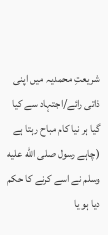شریعتِ محمدیہ میں اپنی ذاتی رائے/اجتہاد سے کیا گیا ہر نیا کام مباح رہتا ہے (چاہے رسول صلى الله عليه وسلم نے اسے کرنے کا حکم دیا ہو یا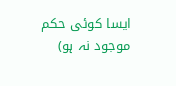ایسا کوئی حکم موجود نہ ہو)